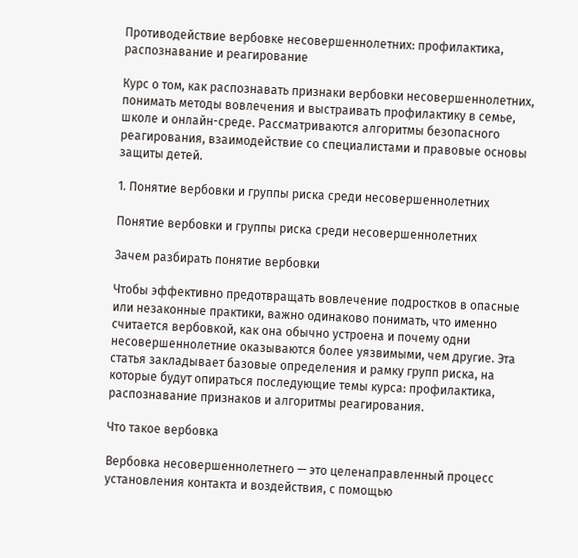Противодействие вербовке несовершеннолетних: профилактика, распознавание и реагирование

Курс о том, как распознавать признаки вербовки несовершеннолетних, понимать методы вовлечения и выстраивать профилактику в семье, школе и онлайн-среде. Рассматриваются алгоритмы безопасного реагирования, взаимодействие со специалистами и правовые основы защиты детей.

1. Понятие вербовки и группы риска среди несовершеннолетних

Понятие вербовки и группы риска среди несовершеннолетних

Зачем разбирать понятие вербовки

Чтобы эффективно предотвращать вовлечение подростков в опасные или незаконные практики, важно одинаково понимать, что именно считается вербовкой, как она обычно устроена и почему одни несовершеннолетние оказываются более уязвимыми, чем другие. Эта статья закладывает базовые определения и рамку групп риска, на которые будут опираться последующие темы курса: профилактика, распознавание признаков и алгоритмы реагирования.

Что такое вербовка

Вербовка несовершеннолетнего — это целенаправленный процесс установления контакта и воздействия, с помощью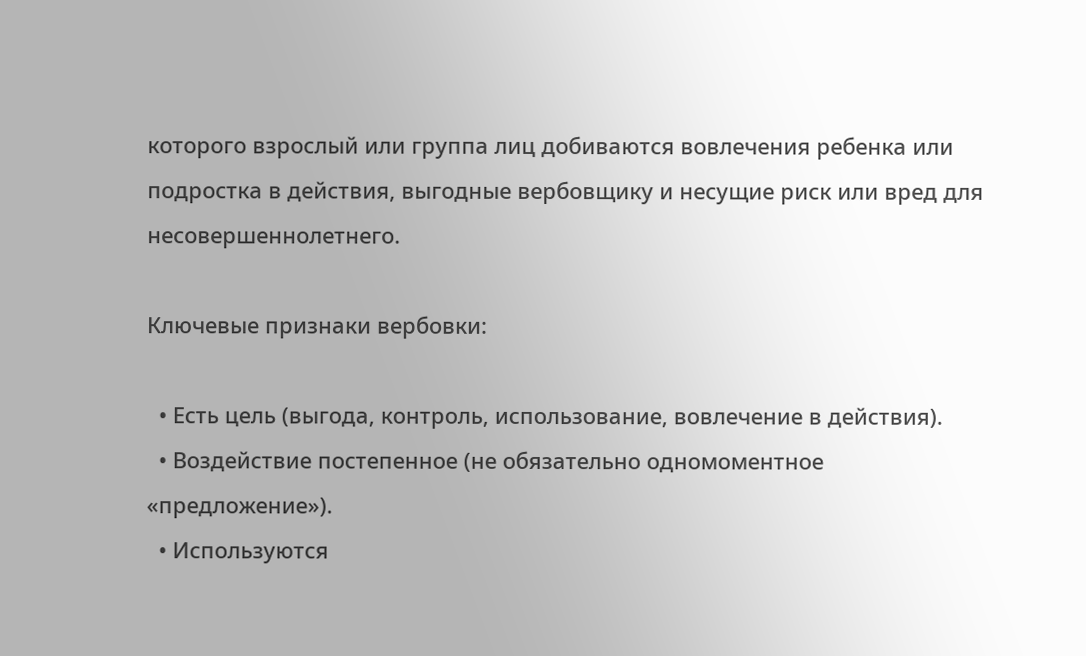которого взрослый или группа лиц добиваются вовлечения ребенка или подростка в действия, выгодные вербовщику и несущие риск или вред для несовершеннолетнего.

Ключевые признаки вербовки:

  • Есть цель (выгода, контроль, использование, вовлечение в действия).
  • Воздействие постепенное (не обязательно одномоментное «предложение»).
  • Используются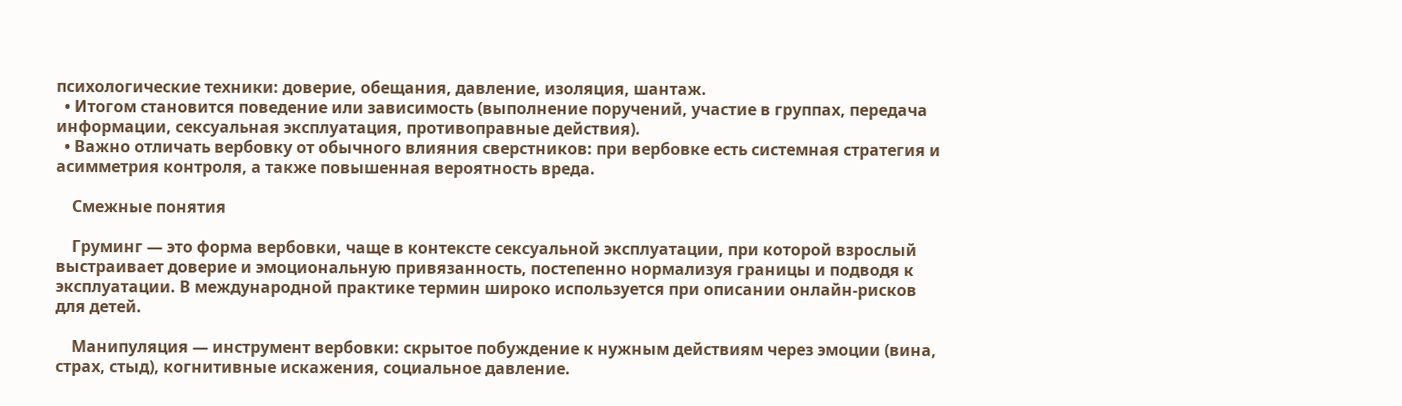психологические техники: доверие, обещания, давление, изоляция, шантаж.
  • Итогом становится поведение или зависимость (выполнение поручений, участие в группах, передача информации, сексуальная эксплуатация, противоправные действия).
  • Важно отличать вербовку от обычного влияния сверстников: при вербовке есть системная стратегия и асимметрия контроля, а также повышенная вероятность вреда.

    Смежные понятия

    Груминг — это форма вербовки, чаще в контексте сексуальной эксплуатации, при которой взрослый выстраивает доверие и эмоциональную привязанность, постепенно нормализуя границы и подводя к эксплуатации. В международной практике термин широко используется при описании онлайн-рисков для детей.

    Манипуляция — инструмент вербовки: скрытое побуждение к нужным действиям через эмоции (вина, страх, стыд), когнитивные искажения, социальное давление.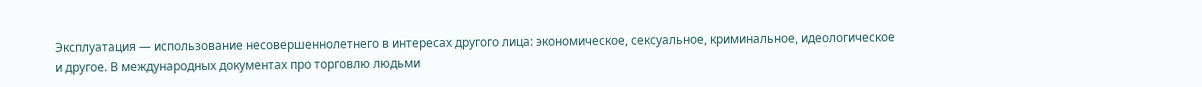Эксплуатация — использование несовершеннолетнего в интересах другого лица: экономическое, сексуальное, криминальное, идеологическое и другое. В международных документах про торговлю людьми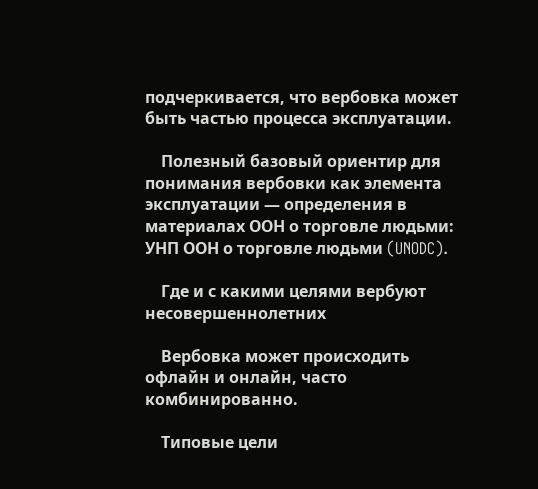подчеркивается, что вербовка может быть частью процесса эксплуатации.

    Полезный базовый ориентир для понимания вербовки как элемента эксплуатации — определения в материалах ООН о торговле людьми: УНП ООН о торговле людьми (UNODC).

    Где и с какими целями вербуют несовершеннолетних

    Вербовка может происходить офлайн и онлайн, часто комбинированно.

    Типовые цели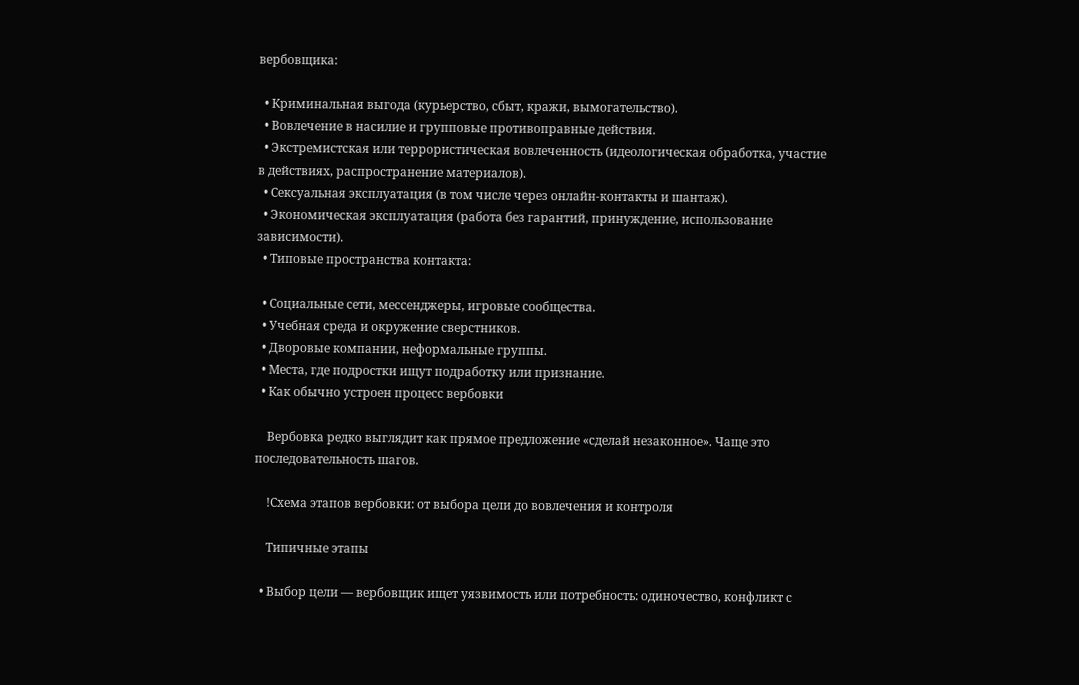вербовщика:

  • Криминальная выгода (курьерство, сбыт, кражи, вымогательство).
  • Вовлечение в насилие и групповые противоправные действия.
  • Экстремистская или террористическая вовлеченность (идеологическая обработка, участие в действиях, распространение материалов).
  • Сексуальная эксплуатация (в том числе через онлайн-контакты и шантаж).
  • Экономическая эксплуатация (работа без гарантий, принуждение, использование зависимости).
  • Типовые пространства контакта:

  • Социальные сети, мессенджеры, игровые сообщества.
  • Учебная среда и окружение сверстников.
  • Дворовые компании, неформальные группы.
  • Места, где подростки ищут подработку или признание.
  • Как обычно устроен процесс вербовки

    Вербовка редко выглядит как прямое предложение «сделай незаконное». Чаще это последовательность шагов.

    !Схема этапов вербовки: от выбора цели до вовлечения и контроля

    Типичные этапы

  • Выбор цели — вербовщик ищет уязвимость или потребность: одиночество, конфликт с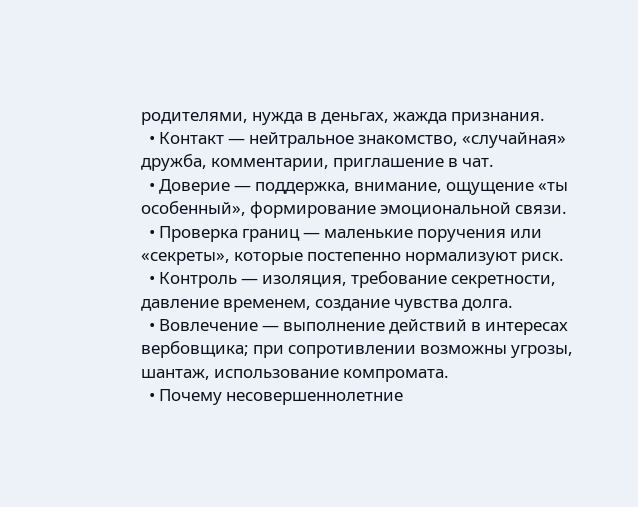родителями, нужда в деньгах, жажда признания.
  • Контакт — нейтральное знакомство, «случайная» дружба, комментарии, приглашение в чат.
  • Доверие — поддержка, внимание, ощущение «ты особенный», формирование эмоциональной связи.
  • Проверка границ — маленькие поручения или «секреты», которые постепенно нормализуют риск.
  • Контроль — изоляция, требование секретности, давление временем, создание чувства долга.
  • Вовлечение — выполнение действий в интересах вербовщика; при сопротивлении возможны угрозы, шантаж, использование компромата.
  • Почему несовершеннолетние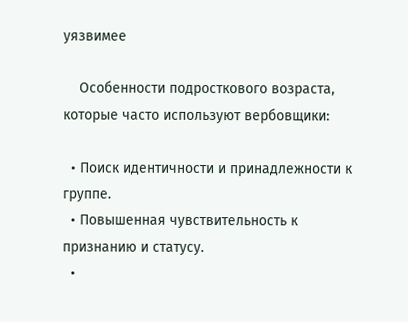уязвимее

    Особенности подросткового возраста, которые часто используют вербовщики:

  • Поиск идентичности и принадлежности к группе.
  • Повышенная чувствительность к признанию и статусу.
  •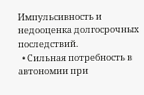Импульсивность и недооценка долгосрочных последствий.
  • Сильная потребность в автономии при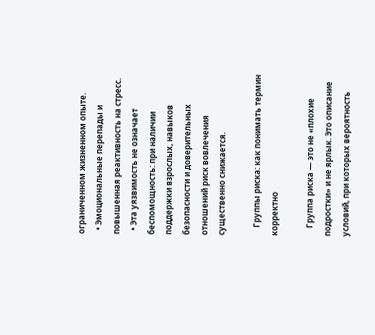ограниченном жизненном опыте.
  • Эмоциональные перепады и повышенная реактивность на стресс.
  • Эта уязвимость не означает беспомощность: при наличии поддержки взрослых, навыков безопасности и доверительных отношений риск вовлечения существенно снижается.

    Группы риска: как понимать термин корректно

    Группа риска — это не «плохие подростки» и не ярлык. Это описание условий, при которых вероятность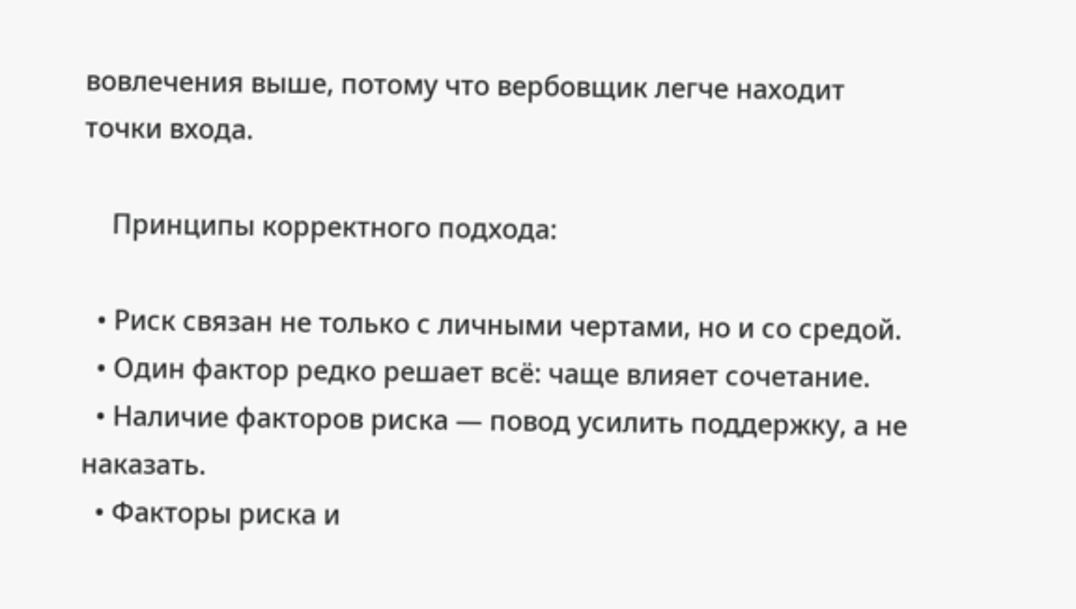вовлечения выше, потому что вербовщик легче находит точки входа.

    Принципы корректного подхода:

  • Риск связан не только с личными чертами, но и со средой.
  • Один фактор редко решает всё: чаще влияет сочетание.
  • Наличие факторов риска — повод усилить поддержку, а не наказать.
  • Факторы риска и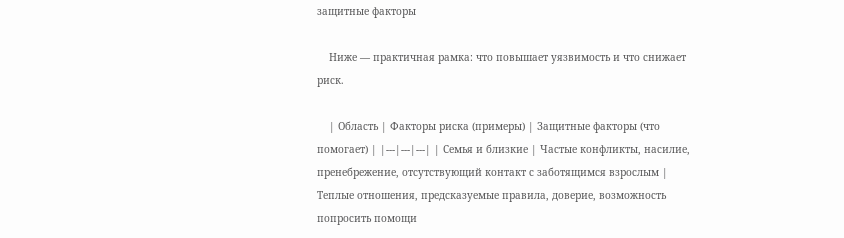защитные факторы

    Ниже — практичная рамка: что повышает уязвимость и что снижает риск.

    | Область | Факторы риска (примеры) | Защитные факторы (что помогает) | |---|---|---| | Семья и близкие | Частые конфликты, насилие, пренебрежение, отсутствующий контакт с заботящимся взрослым | Теплые отношения, предсказуемые правила, доверие, возможность попросить помощи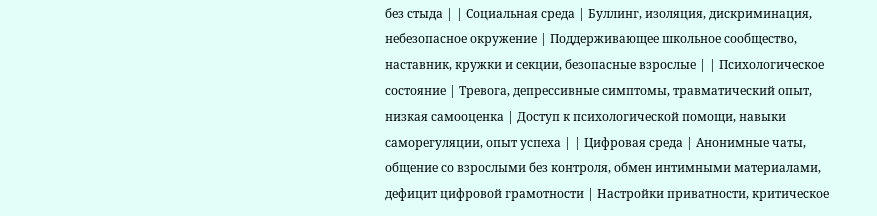без стыда | | Социальная среда | Буллинг, изоляция, дискриминация, небезопасное окружение | Поддерживающее школьное сообщество, наставник, кружки и секции, безопасные взрослые | | Психологическое состояние | Тревога, депрессивные симптомы, травматический опыт, низкая самооценка | Доступ к психологической помощи, навыки саморегуляции, опыт успеха | | Цифровая среда | Анонимные чаты, общение со взрослыми без контроля, обмен интимными материалами, дефицит цифровой грамотности | Настройки приватности, критическое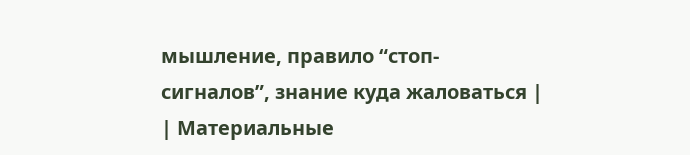мышление, правило “стоп-сигналов”, знание куда жаловаться | | Материальные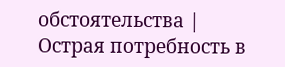обстоятельства | Острая потребность в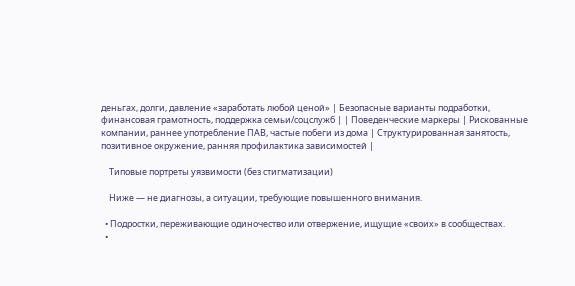деньгах, долги, давление «заработать любой ценой» | Безопасные варианты подработки, финансовая грамотность, поддержка семьи/соцслужб | | Поведенческие маркеры | Рискованные компании, раннее употребление ПАВ, частые побеги из дома | Структурированная занятость, позитивное окружение, ранняя профилактика зависимостей |

    Типовые портреты уязвимости (без стигматизации)

    Ниже — не диагнозы, а ситуации, требующие повышенного внимания.

  • Подростки, переживающие одиночество или отвержение, ищущие «своих» в сообществах.
  •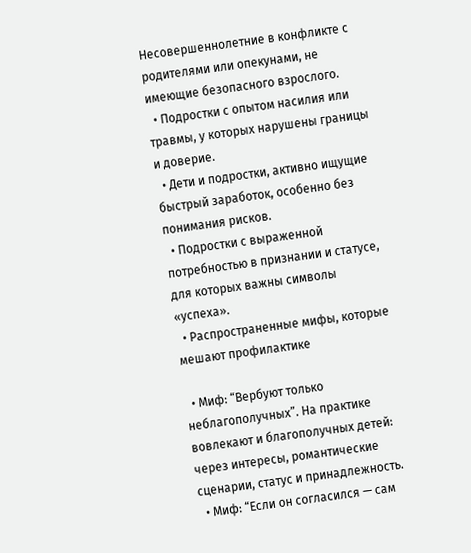Несовершеннолетние в конфликте с родителями или опекунами, не имеющие безопасного взрослого.
  • Подростки с опытом насилия или травмы, у которых нарушены границы и доверие.
  • Дети и подростки, активно ищущие быстрый заработок, особенно без понимания рисков.
  • Подростки с выраженной потребностью в признании и статусе, для которых важны символы «успеха».
  • Распространенные мифы, которые мешают профилактике

  • Миф: “Вербуют только неблагополучных”. На практике вовлекают и благополучных детей: через интересы, романтические сценарии, статус и принадлежность.
  • Миф: “Если он согласился — сам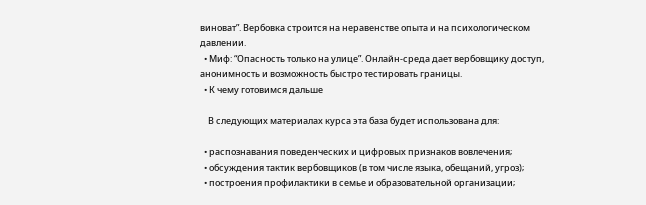виноват”. Вербовка строится на неравенстве опыта и на психологическом давлении.
  • Миф: “Опасность только на улице”. Онлайн-среда дает вербовщику доступ, анонимность и возможность быстро тестировать границы.
  • К чему готовимся дальше

    В следующих материалах курса эта база будет использована для:

  • распознавания поведенческих и цифровых признаков вовлечения;
  • обсуждения тактик вербовщиков (в том числе языка, обещаний, угроз);
  • построения профилактики в семье и образовательной организации;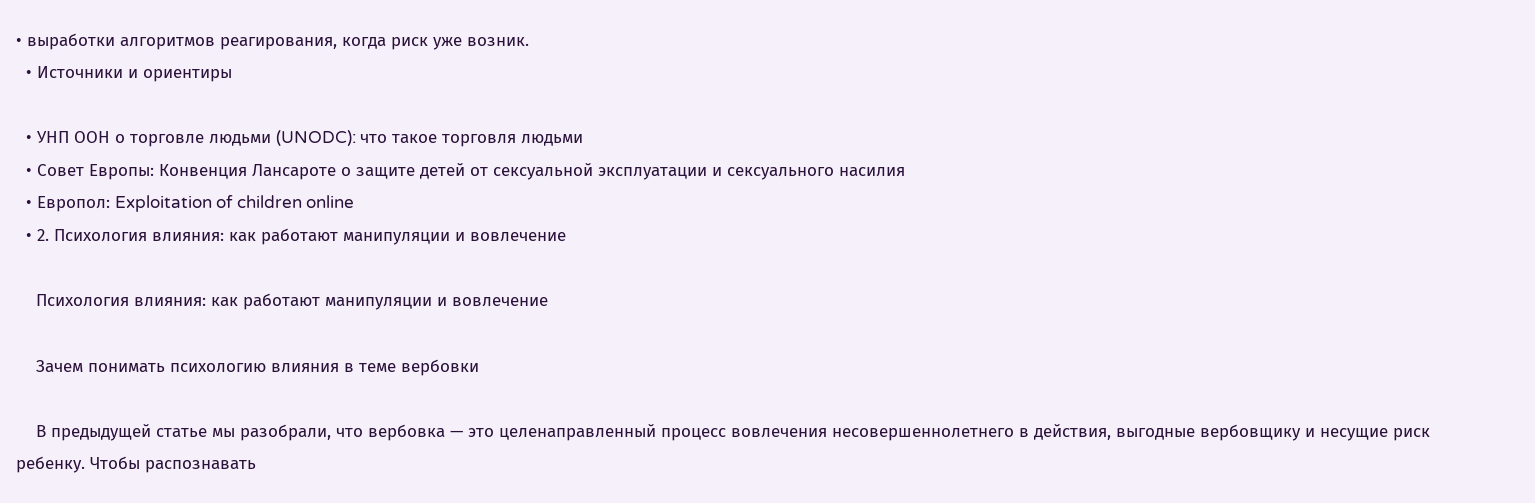• выработки алгоритмов реагирования, когда риск уже возник.
  • Источники и ориентиры

  • УНП ООН о торговле людьми (UNODC): что такое торговля людьми
  • Совет Европы: Конвенция Лансароте о защите детей от сексуальной эксплуатации и сексуального насилия
  • Европол: Exploitation of children online
  • 2. Психология влияния: как работают манипуляции и вовлечение

    Психология влияния: как работают манипуляции и вовлечение

    Зачем понимать психологию влияния в теме вербовки

    В предыдущей статье мы разобрали, что вербовка — это целенаправленный процесс вовлечения несовершеннолетнего в действия, выгодные вербовщику и несущие риск ребенку. Чтобы распознавать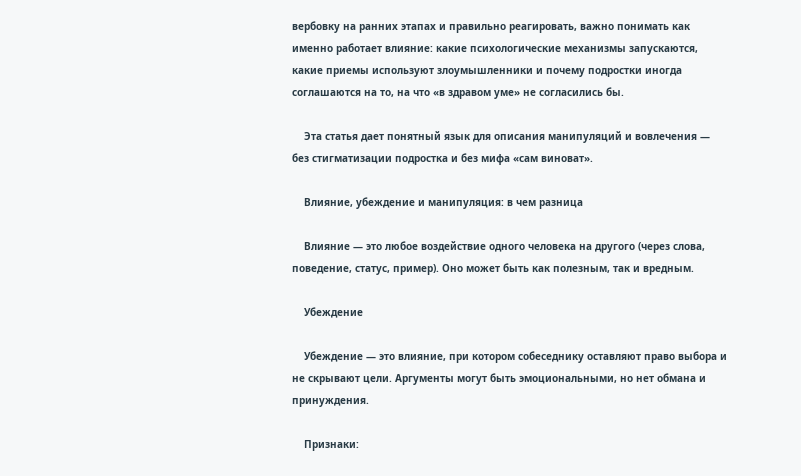вербовку на ранних этапах и правильно реагировать, важно понимать как именно работает влияние: какие психологические механизмы запускаются, какие приемы используют злоумышленники и почему подростки иногда соглашаются на то, на что «в здравом уме» не согласились бы.

    Эта статья дает понятный язык для описания манипуляций и вовлечения — без стигматизации подростка и без мифа «сам виноват».

    Влияние, убеждение и манипуляция: в чем разница

    Влияние — это любое воздействие одного человека на другого (через слова, поведение, статус, пример). Оно может быть как полезным, так и вредным.

    Убеждение

    Убеждение — это влияние, при котором собеседнику оставляют право выбора и не скрывают цели. Аргументы могут быть эмоциональными, но нет обмана и принуждения.

    Признаки: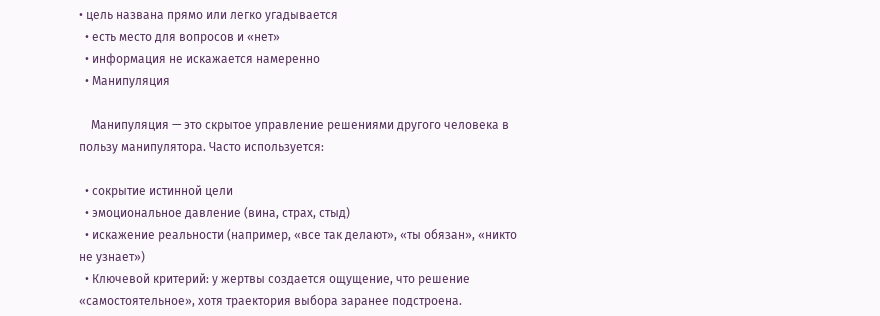• цель названа прямо или легко угадывается
  • есть место для вопросов и «нет»
  • информация не искажается намеренно
  • Манипуляция

    Манипуляция — это скрытое управление решениями другого человека в пользу манипулятора. Часто используется:

  • сокрытие истинной цели
  • эмоциональное давление (вина, страх, стыд)
  • искажение реальности (например, «все так делают», «ты обязан», «никто не узнает»)
  • Ключевой критерий: у жертвы создается ощущение, что решение «самостоятельное», хотя траектория выбора заранее подстроена.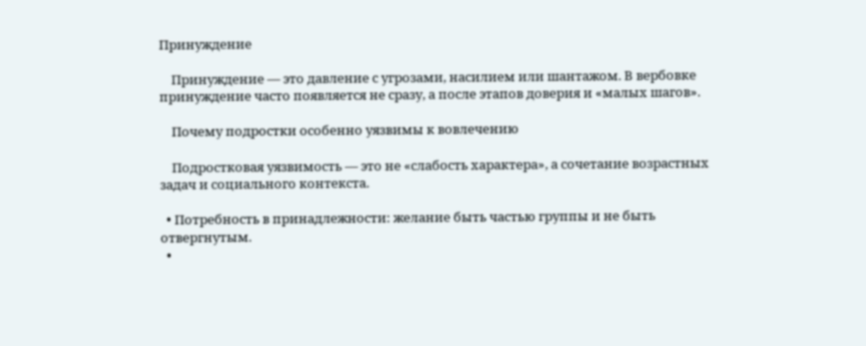Принуждение

    Принуждение — это давление с угрозами, насилием или шантажом. В вербовке принуждение часто появляется не сразу, а после этапов доверия и «малых шагов».

    Почему подростки особенно уязвимы к вовлечению

    Подростковая уязвимость — это не «слабость характера», а сочетание возрастных задач и социального контекста.

  • Потребность в принадлежности: желание быть частью группы и не быть отвергнутым.
  •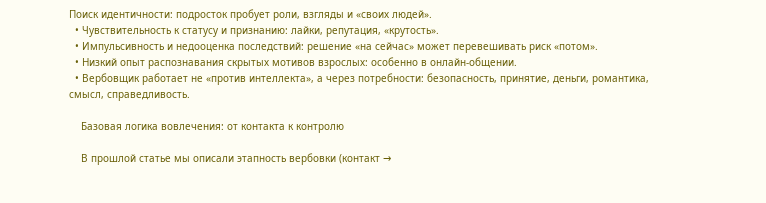Поиск идентичности: подросток пробует роли, взгляды и «своих людей».
  • Чувствительность к статусу и признанию: лайки, репутация, «крутость».
  • Импульсивность и недооценка последствий: решение «на сейчас» может перевешивать риск «потом».
  • Низкий опыт распознавания скрытых мотивов взрослых: особенно в онлайн-общении.
  • Вербовщик работает не «против интеллекта», а через потребности: безопасность, принятие, деньги, романтика, смысл, справедливость.

    Базовая логика вовлечения: от контакта к контролю

    В прошлой статье мы описали этапность вербовки (контакт →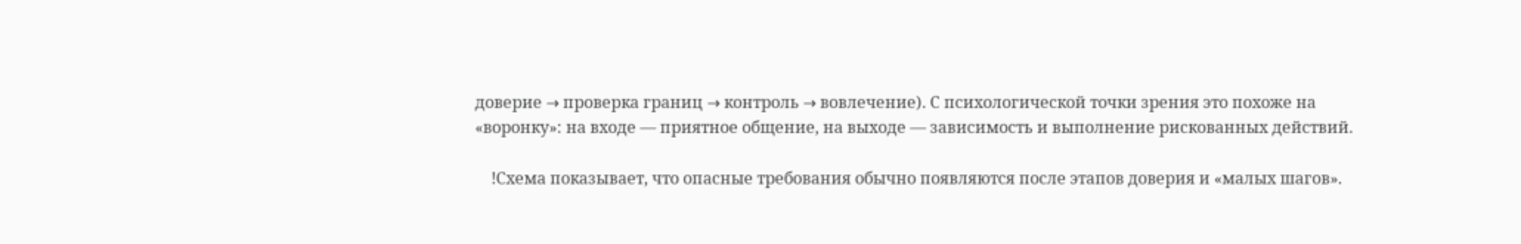доверие → проверка границ → контроль → вовлечение). С психологической точки зрения это похоже на «воронку»: на входе — приятное общение, на выходе — зависимость и выполнение рискованных действий.

    !Схема показывает, что опасные требования обычно появляются после этапов доверия и «малых шагов».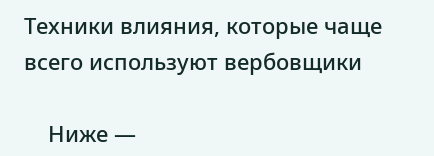Техники влияния, которые чаще всего используют вербовщики

    Ниже —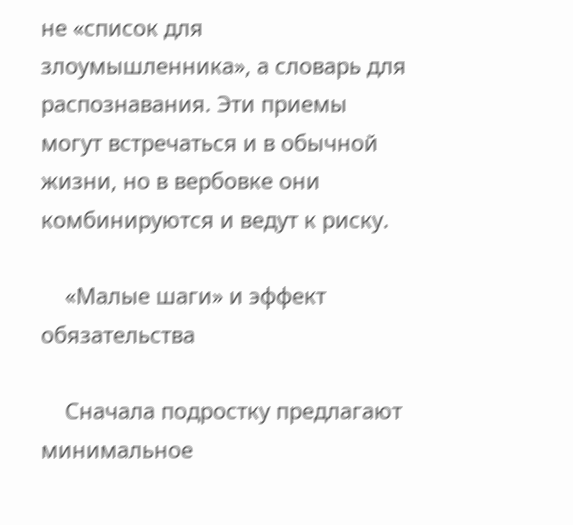не «список для злоумышленника», а словарь для распознавания. Эти приемы могут встречаться и в обычной жизни, но в вербовке они комбинируются и ведут к риску.

    «Малые шаги» и эффект обязательства

    Сначала подростку предлагают минимальное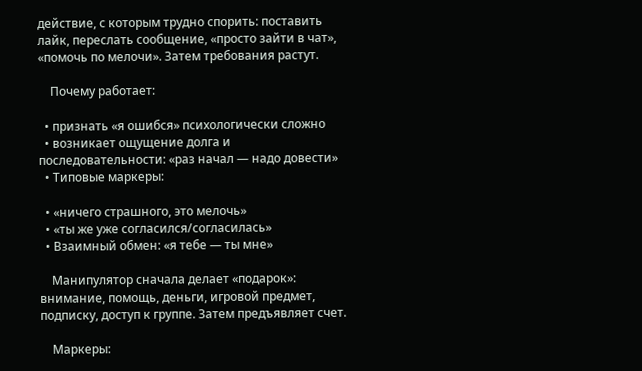действие, с которым трудно спорить: поставить лайк, переслать сообщение, «просто зайти в чат», «помочь по мелочи». Затем требования растут.

    Почему работает:

  • признать «я ошибся» психологически сложно
  • возникает ощущение долга и последовательности: «раз начал — надо довести»
  • Типовые маркеры:

  • «ничего страшного, это мелочь»
  • «ты же уже согласился/согласилась»
  • Взаимный обмен: «я тебе — ты мне»

    Манипулятор сначала делает «подарок»: внимание, помощь, деньги, игровой предмет, подписку, доступ к группе. Затем предъявляет счет.

    Маркеры: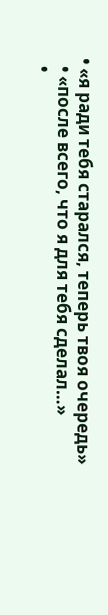• «я ради тебя старался, теперь твоя очередь»
  • «после всего, что я для тебя сделал…»
  •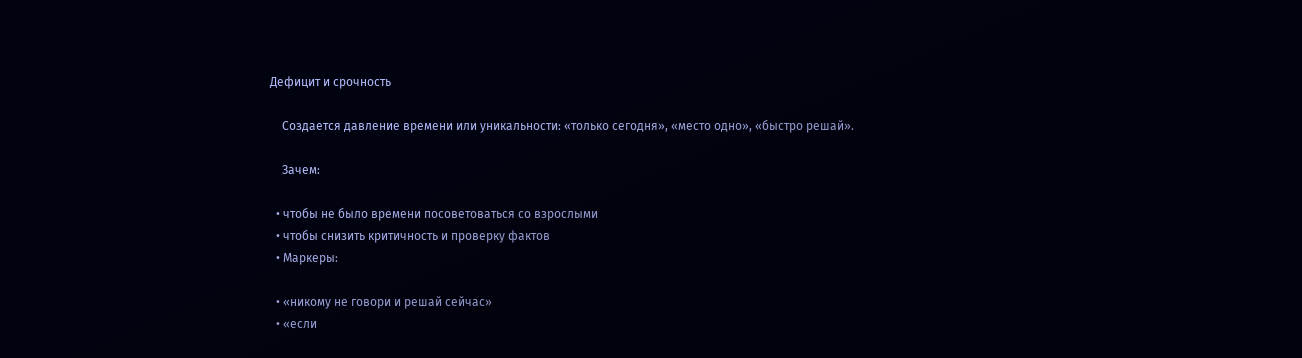Дефицит и срочность

    Создается давление времени или уникальности: «только сегодня», «место одно», «быстро решай».

    Зачем:

  • чтобы не было времени посоветоваться со взрослыми
  • чтобы снизить критичность и проверку фактов
  • Маркеры:

  • «никому не говори и решай сейчас»
  • «если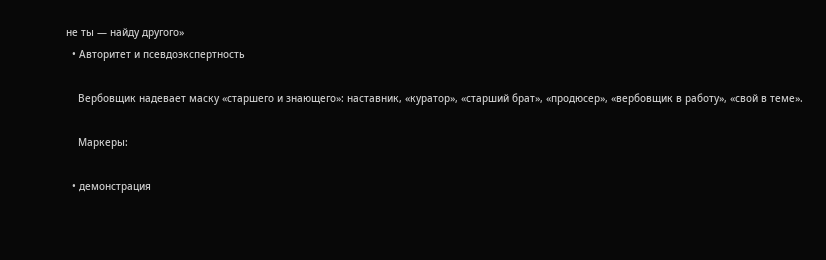не ты — найду другого»
  • Авторитет и псевдоэкспертность

    Вербовщик надевает маску «старшего и знающего»: наставник, «куратор», «старший брат», «продюсер», «вербовщик в работу», «свой в теме».

    Маркеры:

  • демонстрация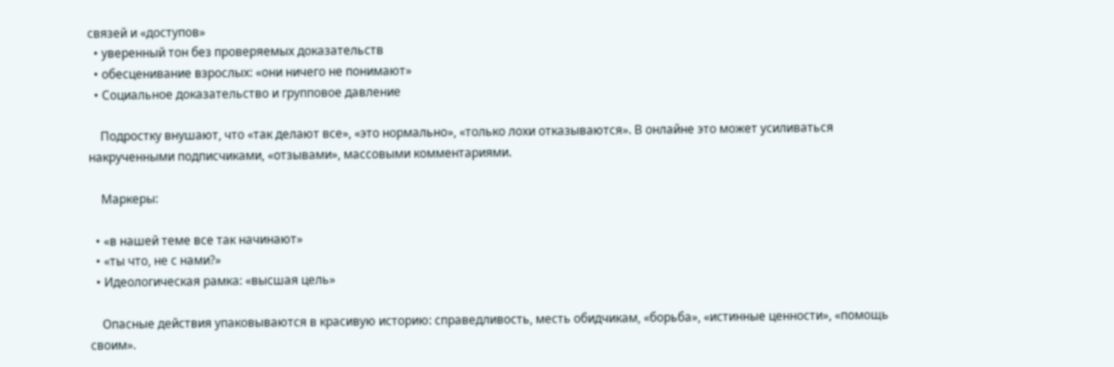связей и «доступов»
  • уверенный тон без проверяемых доказательств
  • обесценивание взрослых: «они ничего не понимают»
  • Социальное доказательство и групповое давление

    Подростку внушают, что «так делают все», «это нормально», «только лохи отказываются». В онлайне это может усиливаться накрученными подписчиками, «отзывами», массовыми комментариями.

    Маркеры:

  • «в нашей теме все так начинают»
  • «ты что, не с нами?»
  • Идеологическая рамка: «высшая цель»

    Опасные действия упаковываются в красивую историю: справедливость, месть обидчикам, «борьба», «истинные ценности», «помощь своим».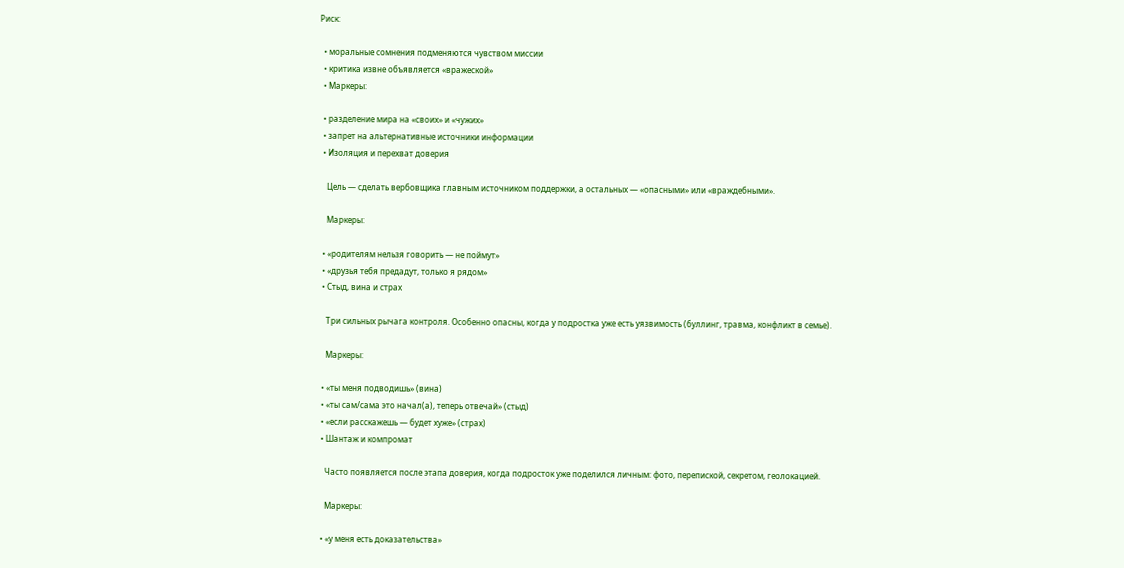Риск:

  • моральные сомнения подменяются чувством миссии
  • критика извне объявляется «вражеской»
  • Маркеры:

  • разделение мира на «своих» и «чужих»
  • запрет на альтернативные источники информации
  • Изоляция и перехват доверия

    Цель — сделать вербовщика главным источником поддержки, а остальных — «опасными» или «враждебными».

    Маркеры:

  • «родителям нельзя говорить — не поймут»
  • «друзья тебя предадут, только я рядом»
  • Стыд, вина и страх

    Три сильных рычага контроля. Особенно опасны, когда у подростка уже есть уязвимость (буллинг, травма, конфликт в семье).

    Маркеры:

  • «ты меня подводишь» (вина)
  • «ты сам/сама это начал(а), теперь отвечай» (стыд)
  • «если расскажешь — будет хуже» (страх)
  • Шантаж и компромат

    Часто появляется после этапа доверия, когда подросток уже поделился личным: фото, перепиской, секретом, геолокацией.

    Маркеры:

  • «у меня есть доказательства»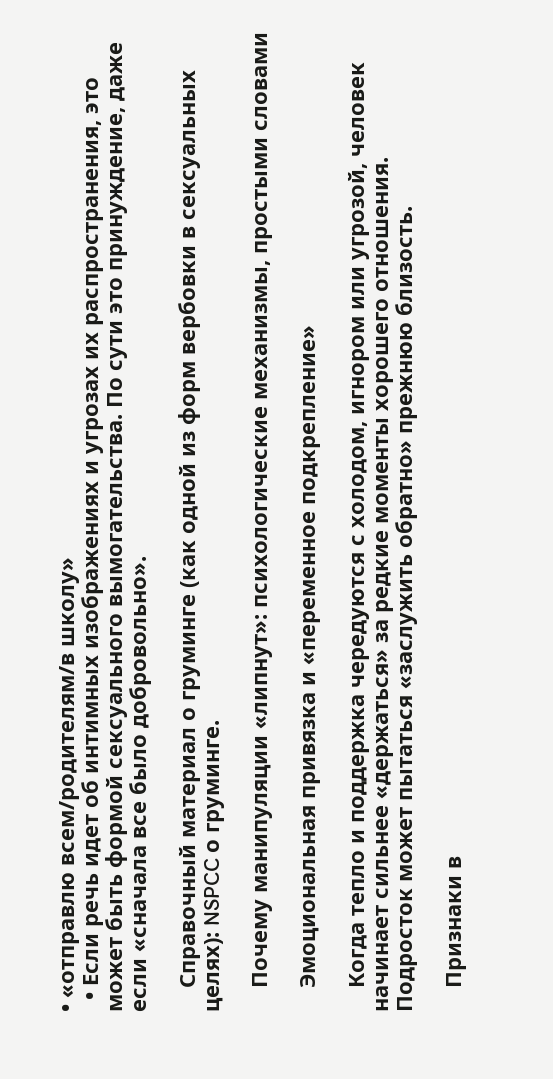• «отправлю всем/родителям/в школу»
  • Если речь идет об интимных изображениях и угрозах их распространения, это может быть формой сексуального вымогательства. По сути это принуждение, даже если «сначала все было добровольно».

    Справочный материал о груминге (как одной из форм вербовки в сексуальных целях): NSPCC о груминге.

    Почему манипуляции «липнут»: психологические механизмы, простыми словами

    Эмоциональная привязка и «переменное подкрепление»

    Когда тепло и поддержка чередуются с холодом, игнором или угрозой, человек начинает сильнее «держаться» за редкие моменты хорошего отношения. Подросток может пытаться «заслужить обратно» прежнюю близость.

    Признаки в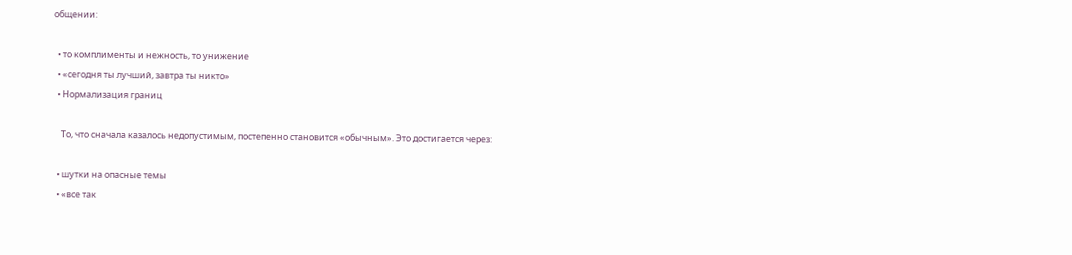общении:

  • то комплименты и нежность, то унижение
  • «сегодня ты лучший, завтра ты никто»
  • Нормализация границ

    То, что сначала казалось недопустимым, постепенно становится «обычным». Это достигается через:

  • шутки на опасные темы
  • «все так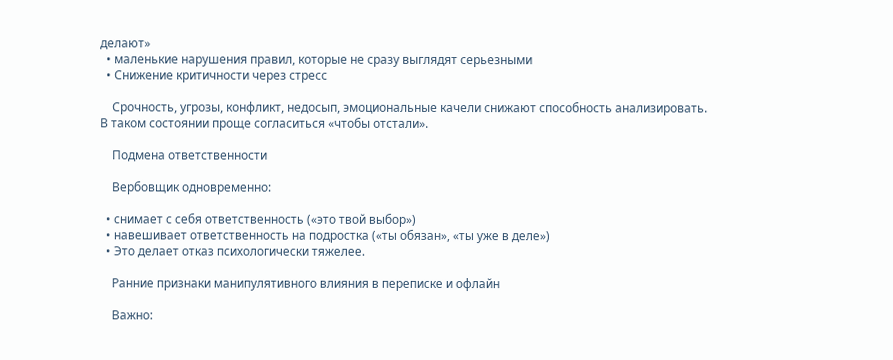делают»
  • маленькие нарушения правил, которые не сразу выглядят серьезными
  • Снижение критичности через стресс

    Срочность, угрозы, конфликт, недосып, эмоциональные качели снижают способность анализировать. В таком состоянии проще согласиться «чтобы отстали».

    Подмена ответственности

    Вербовщик одновременно:

  • снимает с себя ответственность («это твой выбор»)
  • навешивает ответственность на подростка («ты обязан», «ты уже в деле»)
  • Это делает отказ психологически тяжелее.

    Ранние признаки манипулятивного влияния в переписке и офлайн

    Важно: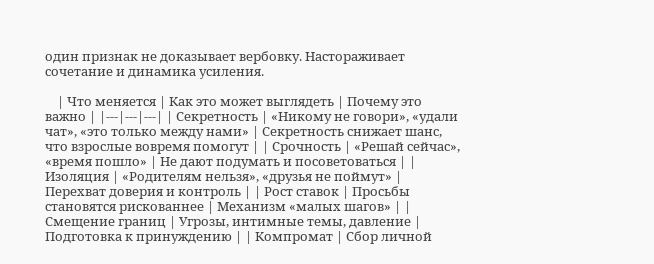один признак не доказывает вербовку. Настораживает сочетание и динамика усиления.

    | Что меняется | Как это может выглядеть | Почему это важно | |---|---|---| | Секретность | «Никому не говори», «удали чат», «это только между нами» | Секретность снижает шанс, что взрослые вовремя помогут | | Срочность | «Решай сейчас», «время пошло» | Не дают подумать и посоветоваться | | Изоляция | «Родителям нельзя», «друзья не поймут» | Перехват доверия и контроль | | Рост ставок | Просьбы становятся рискованнее | Механизм «малых шагов» | | Смещение границ | Угрозы, интимные темы, давление | Подготовка к принуждению | | Компромат | Сбор личной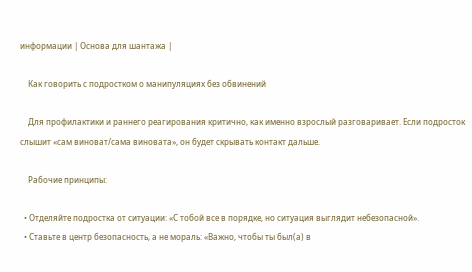информации | Основа для шантажа |

    Как говорить с подростком о манипуляциях без обвинений

    Для профилактики и раннего реагирования критично, как именно взрослый разговаривает. Если подросток слышит «сам виноват/сама виновата», он будет скрывать контакт дальше.

    Рабочие принципы:

  • Отделяйте подростка от ситуации: «С тобой все в порядке, но ситуация выглядит небезопасной».
  • Ставьте в центр безопасность, а не мораль: «Важно, чтобы ты был(а) в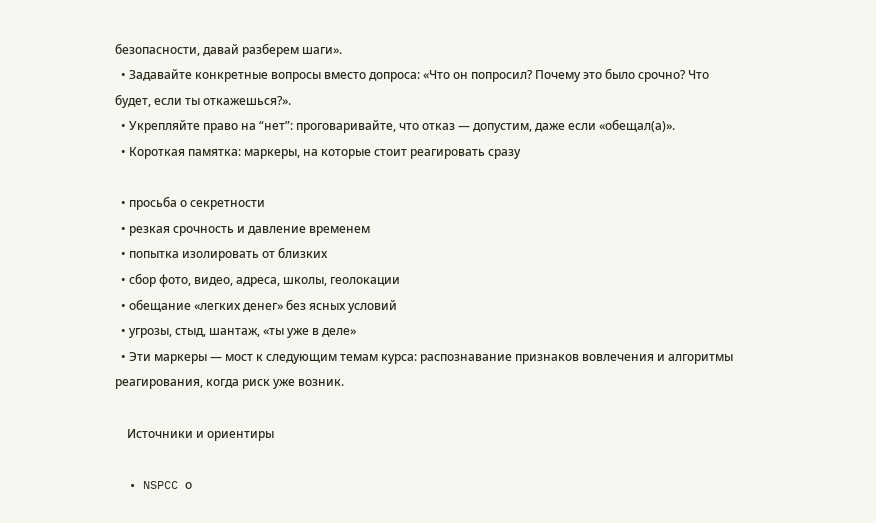безопасности, давай разберем шаги».
  • Задавайте конкретные вопросы вместо допроса: «Что он попросил? Почему это было срочно? Что будет, если ты откажешься?».
  • Укрепляйте право на “нет”: проговаривайте, что отказ — допустим, даже если «обещал(а)».
  • Короткая памятка: маркеры, на которые стоит реагировать сразу

  • просьба о секретности
  • резкая срочность и давление временем
  • попытка изолировать от близких
  • сбор фото, видео, адреса, школы, геолокации
  • обещание «легких денег» без ясных условий
  • угрозы, стыд, шантаж, «ты уже в деле»
  • Эти маркеры — мост к следующим темам курса: распознавание признаков вовлечения и алгоритмы реагирования, когда риск уже возник.

    Источники и ориентиры

  • NSPCC о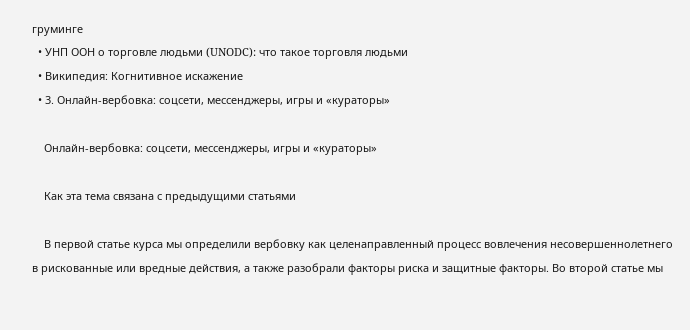груминге
  • УНП ООН о торговле людьми (UNODC): что такое торговля людьми
  • Википедия: Когнитивное искажение
  • 3. Онлайн-вербовка: соцсети, мессенджеры, игры и «кураторы»

    Онлайн-вербовка: соцсети, мессенджеры, игры и «кураторы»

    Как эта тема связана с предыдущими статьями

    В первой статье курса мы определили вербовку как целенаправленный процесс вовлечения несовершеннолетнего в рискованные или вредные действия, а также разобрали факторы риска и защитные факторы. Во второй статье мы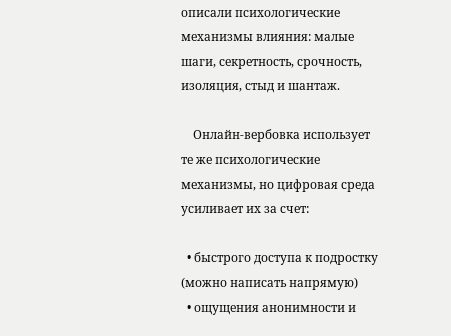описали психологические механизмы влияния: малые шаги, секретность, срочность, изоляция, стыд и шантаж.

    Онлайн-вербовка использует те же психологические механизмы, но цифровая среда усиливает их за счет:

  • быстрого доступа к подростку (можно написать напрямую)
  • ощущения анонимности и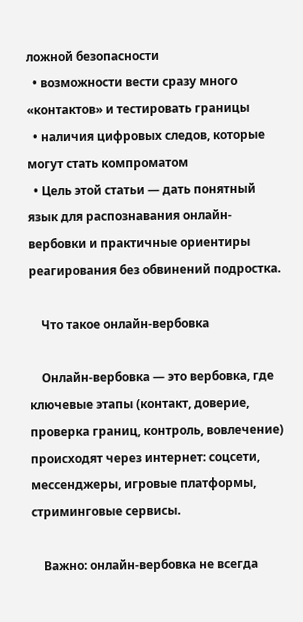ложной безопасности
  • возможности вести сразу много «контактов» и тестировать границы
  • наличия цифровых следов, которые могут стать компроматом
  • Цель этой статьи — дать понятный язык для распознавания онлайн-вербовки и практичные ориентиры реагирования без обвинений подростка.

    Что такое онлайн-вербовка

    Онлайн-вербовка — это вербовка, где ключевые этапы (контакт, доверие, проверка границ, контроль, вовлечение) происходят через интернет: соцсети, мессенджеры, игровые платформы, стриминговые сервисы.

    Важно: онлайн-вербовка не всегда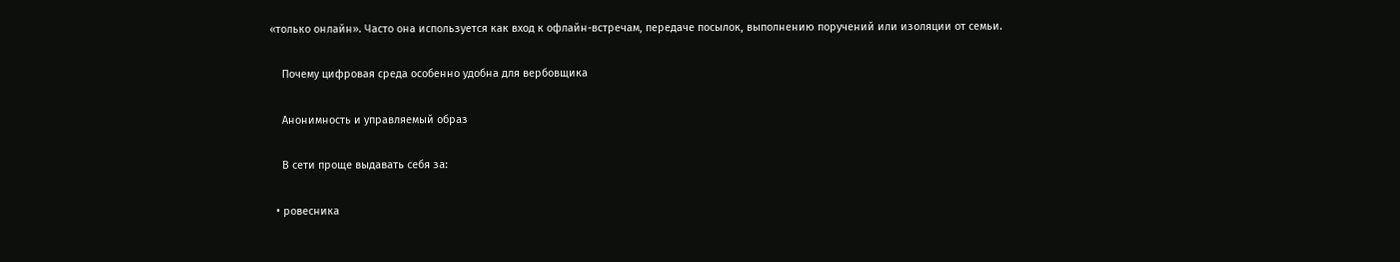«только онлайн». Часто она используется как вход к офлайн-встречам, передаче посылок, выполнению поручений или изоляции от семьи.

    Почему цифровая среда особенно удобна для вербовщика

    Анонимность и управляемый образ

    В сети проще выдавать себя за:

  • ровесника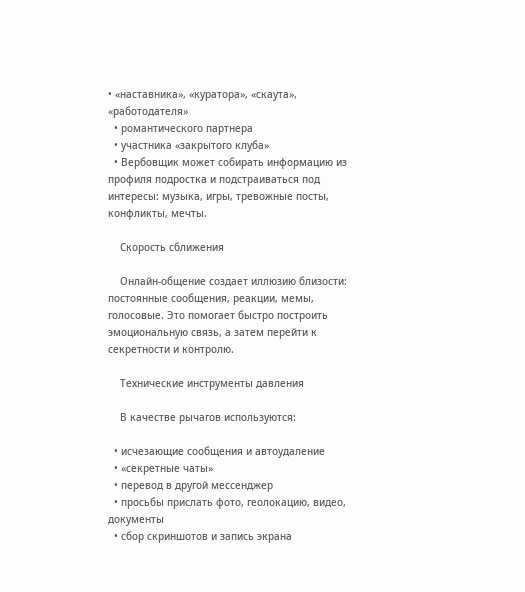• «наставника», «куратора», «скаута», «работодателя»
  • романтического партнера
  • участника «закрытого клуба»
  • Вербовщик может собирать информацию из профиля подростка и подстраиваться под интересы: музыка, игры, тревожные посты, конфликты, мечты.

    Скорость сближения

    Онлайн-общение создает иллюзию близости: постоянные сообщения, реакции, мемы, голосовые. Это помогает быстро построить эмоциональную связь, а затем перейти к секретности и контролю.

    Технические инструменты давления

    В качестве рычагов используются:

  • исчезающие сообщения и автоудаление
  • «секретные чаты»
  • перевод в другой мессенджер
  • просьбы прислать фото, геолокацию, видео, документы
  • сбор скриншотов и запись экрана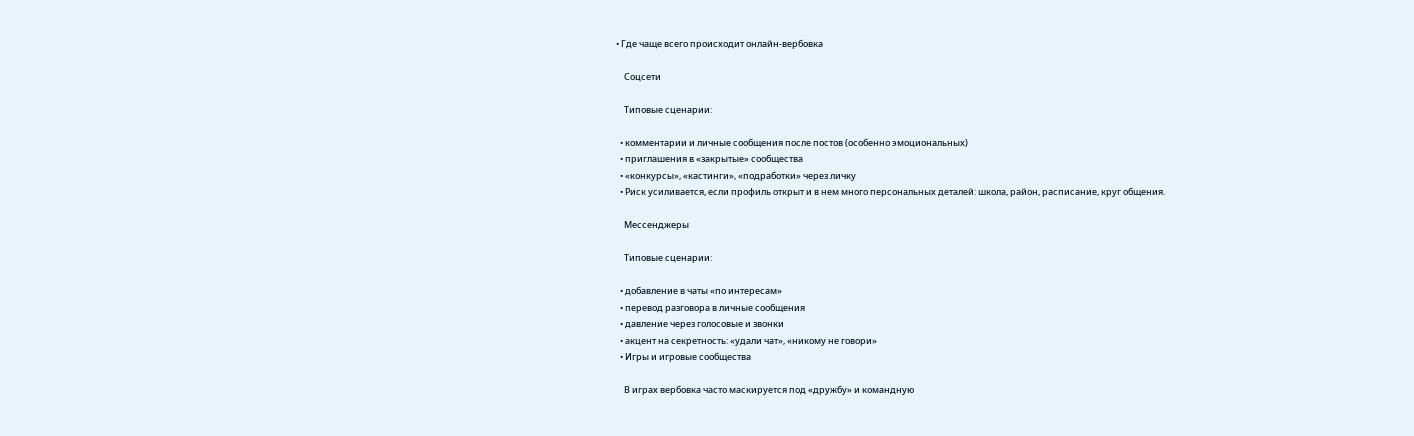• Где чаще всего происходит онлайн-вербовка

    Соцсети

    Типовые сценарии:

  • комментарии и личные сообщения после постов (особенно эмоциональных)
  • приглашения в «закрытые» сообщества
  • «конкурсы», «кастинги», «подработки» через личку
  • Риск усиливается, если профиль открыт и в нем много персональных деталей: школа, район, расписание, круг общения.

    Мессенджеры

    Типовые сценарии:

  • добавление в чаты «по интересам»
  • перевод разговора в личные сообщения
  • давление через голосовые и звонки
  • акцент на секретность: «удали чат», «никому не говори»
  • Игры и игровые сообщества

    В играх вербовка часто маскируется под «дружбу» и командную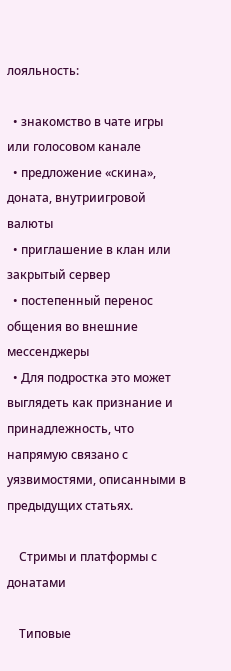лояльность:

  • знакомство в чате игры или голосовом канале
  • предложение «скина», доната, внутриигровой валюты
  • приглашение в клан или закрытый сервер
  • постепенный перенос общения во внешние мессенджеры
  • Для подростка это может выглядеть как признание и принадлежность, что напрямую связано с уязвимостями, описанными в предыдущих статьях.

    Стримы и платформы с донатами

    Типовые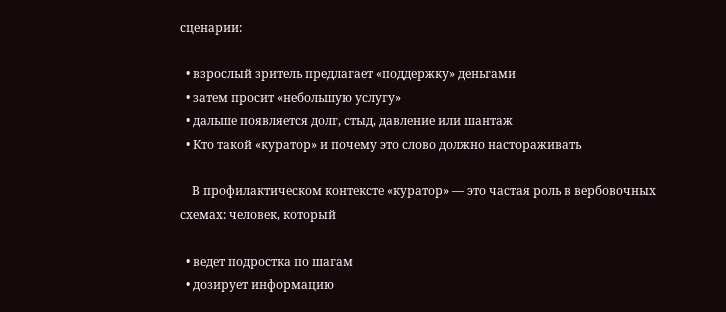сценарии:

  • взрослый зритель предлагает «поддержку» деньгами
  • затем просит «небольшую услугу»
  • дальше появляется долг, стыд, давление или шантаж
  • Кто такой «куратор» и почему это слово должно настораживать

    В профилактическом контексте «куратор» — это частая роль в вербовочных схемах: человек, который

  • ведет подростка по шагам
  • дозирует информацию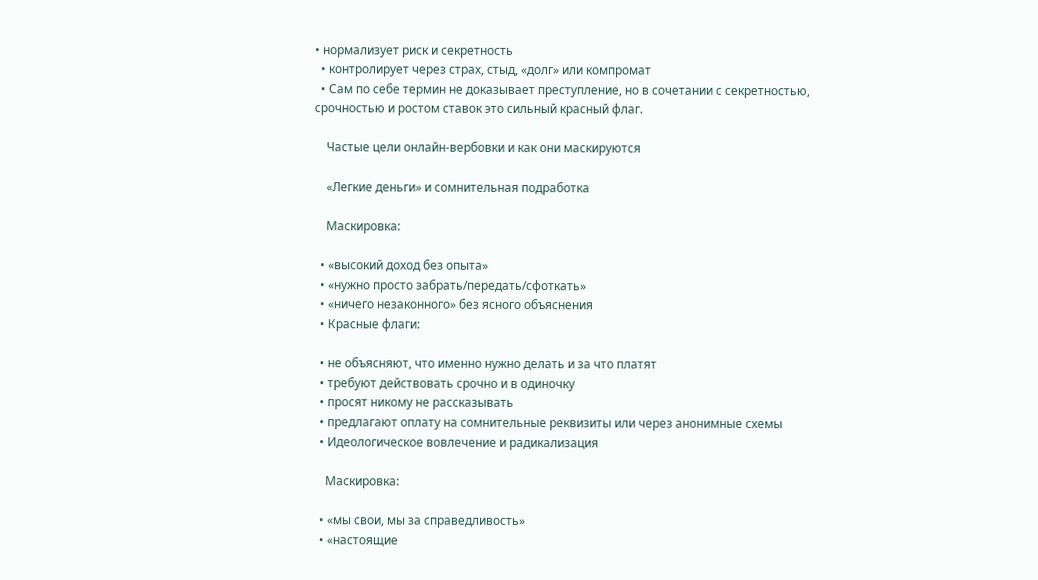• нормализует риск и секретность
  • контролирует через страх, стыд, «долг» или компромат
  • Сам по себе термин не доказывает преступление, но в сочетании с секретностью, срочностью и ростом ставок это сильный красный флаг.

    Частые цели онлайн-вербовки и как они маскируются

    «Легкие деньги» и сомнительная подработка

    Маскировка:

  • «высокий доход без опыта»
  • «нужно просто забрать/передать/сфоткать»
  • «ничего незаконного» без ясного объяснения
  • Красные флаги:

  • не объясняют, что именно нужно делать и за что платят
  • требуют действовать срочно и в одиночку
  • просят никому не рассказывать
  • предлагают оплату на сомнительные реквизиты или через анонимные схемы
  • Идеологическое вовлечение и радикализация

    Маскировка:

  • «мы свои, мы за справедливость»
  • «настоящие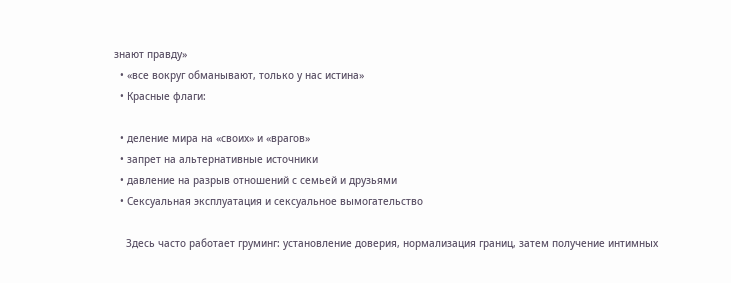знают правду»
  • «все вокруг обманывают, только у нас истина»
  • Красные флаги:

  • деление мира на «своих» и «врагов»
  • запрет на альтернативные источники
  • давление на разрыв отношений с семьей и друзьями
  • Сексуальная эксплуатация и сексуальное вымогательство

    Здесь часто работает груминг: установление доверия, нормализация границ, затем получение интимных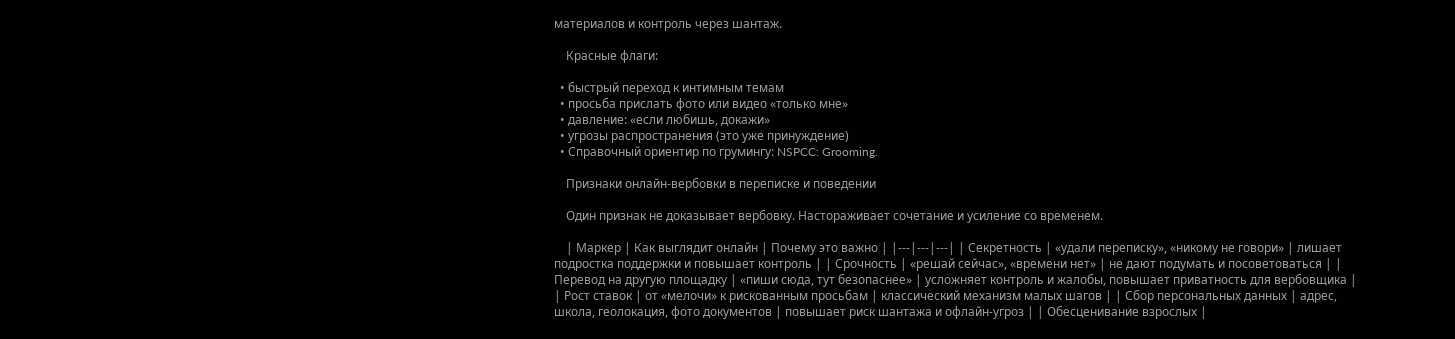материалов и контроль через шантаж.

    Красные флаги:

  • быстрый переход к интимным темам
  • просьба прислать фото или видео «только мне»
  • давление: «если любишь, докажи»
  • угрозы распространения (это уже принуждение)
  • Справочный ориентир по грумингу: NSPCC: Grooming.

    Признаки онлайн-вербовки в переписке и поведении

    Один признак не доказывает вербовку. Настораживает сочетание и усиление со временем.

    | Маркер | Как выглядит онлайн | Почему это важно | |---|---|---| | Секретность | «удали переписку», «никому не говори» | лишает подростка поддержки и повышает контроль | | Срочность | «решай сейчас», «времени нет» | не дают подумать и посоветоваться | | Перевод на другую площадку | «пиши сюда, тут безопаснее» | усложняет контроль и жалобы, повышает приватность для вербовщика | | Рост ставок | от «мелочи» к рискованным просьбам | классический механизм малых шагов | | Сбор персональных данных | адрес, школа, геолокация, фото документов | повышает риск шантажа и офлайн-угроз | | Обесценивание взрослых |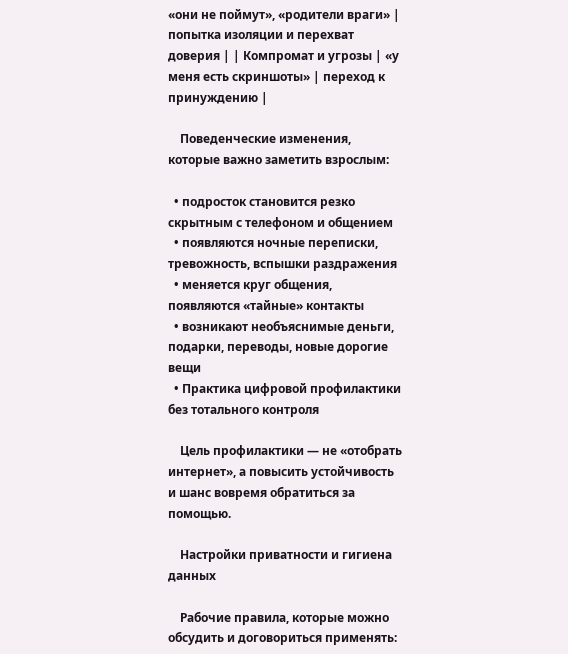«они не поймут», «родители враги» | попытка изоляции и перехват доверия | | Компромат и угрозы | «у меня есть скриншоты» | переход к принуждению |

    Поведенческие изменения, которые важно заметить взрослым:

  • подросток становится резко скрытным с телефоном и общением
  • появляются ночные переписки, тревожность, вспышки раздражения
  • меняется круг общения, появляются «тайные» контакты
  • возникают необъяснимые деньги, подарки, переводы, новые дорогие вещи
  • Практика цифровой профилактики без тотального контроля

    Цель профилактики — не «отобрать интернет», а повысить устойчивость и шанс вовремя обратиться за помощью.

    Настройки приватности и гигиена данных

    Рабочие правила, которые можно обсудить и договориться применять: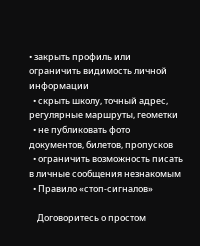• закрыть профиль или ограничить видимость личной информации
  • скрыть школу, точный адрес, регулярные маршруты, геометки
  • не публиковать фото документов, билетов, пропусков
  • ограничить возможность писать в личные сообщения незнакомым
  • Правило «стоп-сигналов»

    Договоритесь о простом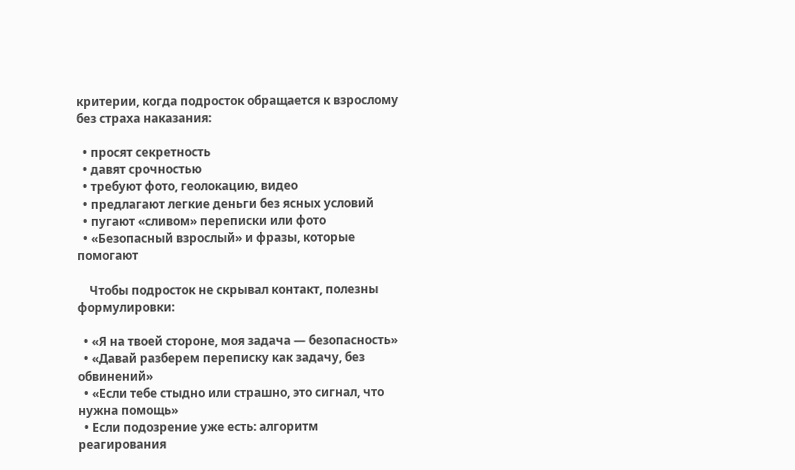критерии, когда подросток обращается к взрослому без страха наказания:

  • просят секретность
  • давят срочностью
  • требуют фото, геолокацию, видео
  • предлагают легкие деньги без ясных условий
  • пугают «сливом» переписки или фото
  • «Безопасный взрослый» и фразы, которые помогают

    Чтобы подросток не скрывал контакт, полезны формулировки:

  • «Я на твоей стороне, моя задача — безопасность»
  • «Давай разберем переписку как задачу, без обвинений»
  • «Если тебе стыдно или страшно, это сигнал, что нужна помощь»
  • Если подозрение уже есть: алгоритм реагирования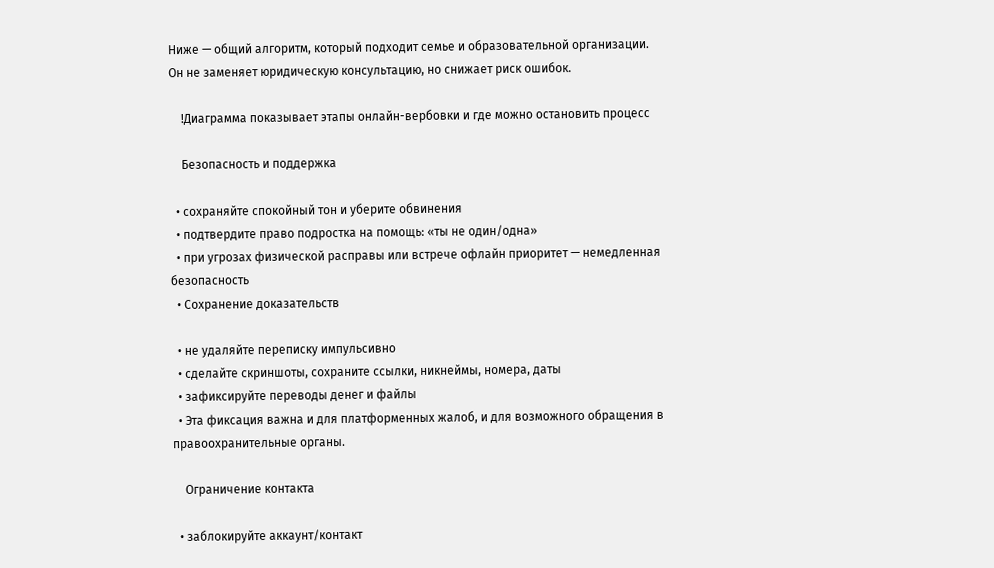Ниже — общий алгоритм, который подходит семье и образовательной организации. Он не заменяет юридическую консультацию, но снижает риск ошибок.

    !Диаграмма показывает этапы онлайн-вербовки и где можно остановить процесс

    Безопасность и поддержка

  • сохраняйте спокойный тон и уберите обвинения
  • подтвердите право подростка на помощь: «ты не один/одна»
  • при угрозах физической расправы или встрече офлайн приоритет — немедленная безопасность
  • Сохранение доказательств

  • не удаляйте переписку импульсивно
  • сделайте скриншоты, сохраните ссылки, никнеймы, номера, даты
  • зафиксируйте переводы денег и файлы
  • Эта фиксация важна и для платформенных жалоб, и для возможного обращения в правоохранительные органы.

    Ограничение контакта

  • заблокируйте аккаунт/контакт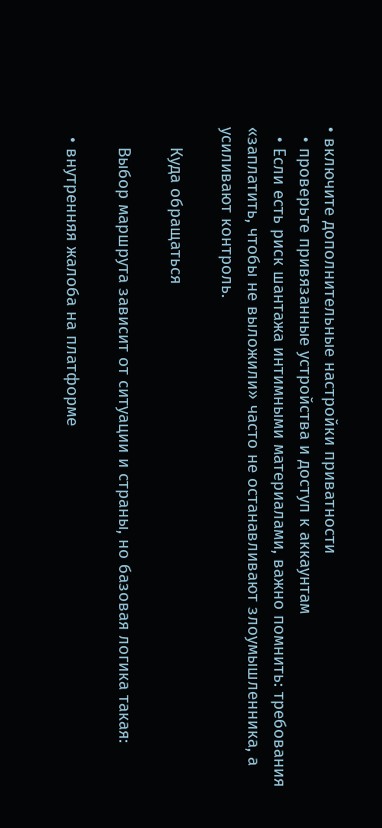• включите дополнительные настройки приватности
  • проверьте привязанные устройства и доступ к аккаунтам
  • Если есть риск шантажа интимными материалами, важно помнить: требования «заплатить, чтобы не выложили» часто не останавливают злоумышленника, а усиливают контроль.

    Куда обращаться

    Выбор маршрута зависит от ситуации и страны, но базовая логика такая:

  • внутренняя жалоба на платформе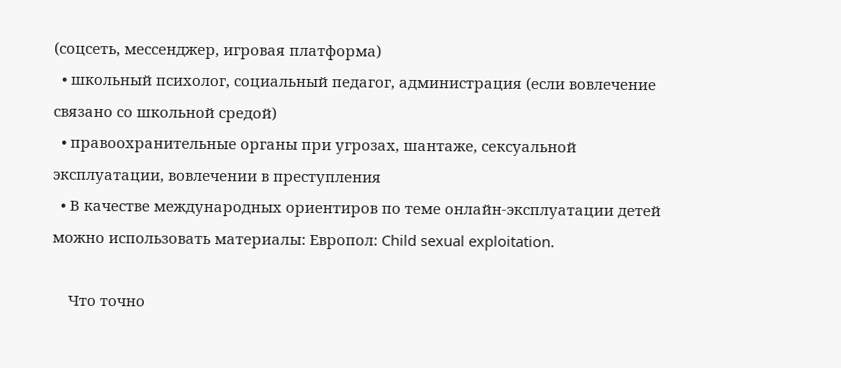(соцсеть, мессенджер, игровая платформа)
  • школьный психолог, социальный педагог, администрация (если вовлечение связано со школьной средой)
  • правоохранительные органы при угрозах, шантаже, сексуальной эксплуатации, вовлечении в преступления
  • В качестве международных ориентиров по теме онлайн-эксплуатации детей можно использовать материалы: Европол: Child sexual exploitation.

    Что точно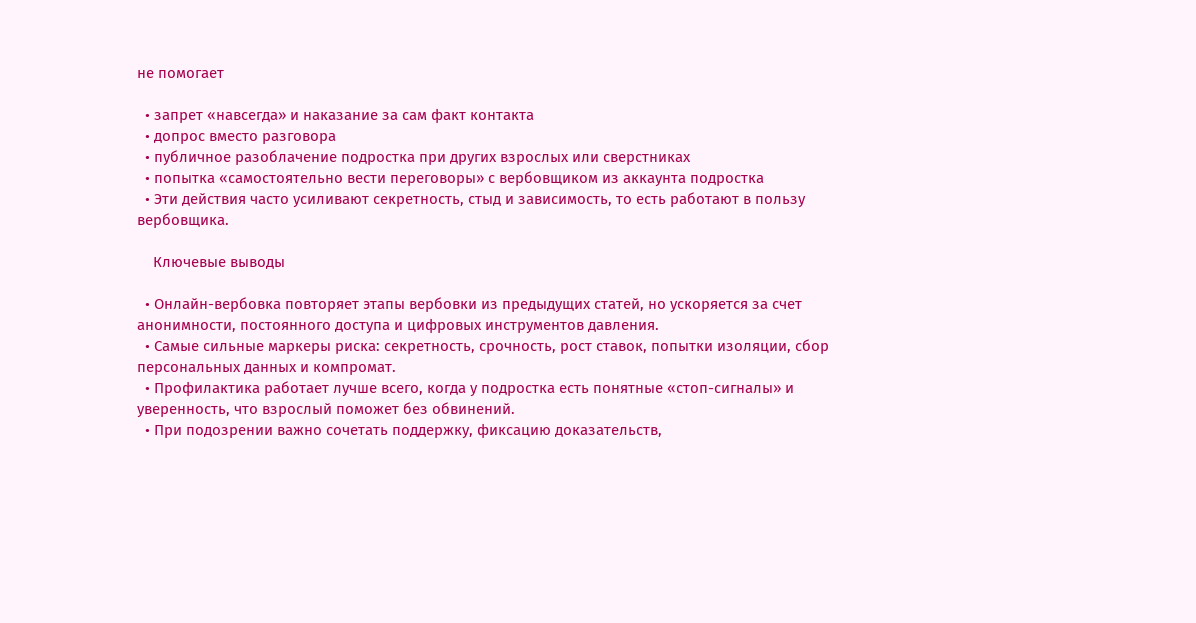не помогает

  • запрет «навсегда» и наказание за сам факт контакта
  • допрос вместо разговора
  • публичное разоблачение подростка при других взрослых или сверстниках
  • попытка «самостоятельно вести переговоры» с вербовщиком из аккаунта подростка
  • Эти действия часто усиливают секретность, стыд и зависимость, то есть работают в пользу вербовщика.

    Ключевые выводы

  • Онлайн-вербовка повторяет этапы вербовки из предыдущих статей, но ускоряется за счет анонимности, постоянного доступа и цифровых инструментов давления.
  • Самые сильные маркеры риска: секретность, срочность, рост ставок, попытки изоляции, сбор персональных данных и компромат.
  • Профилактика работает лучше всего, когда у подростка есть понятные «стоп-сигналы» и уверенность, что взрослый поможет без обвинений.
  • При подозрении важно сочетать поддержку, фиксацию доказательств,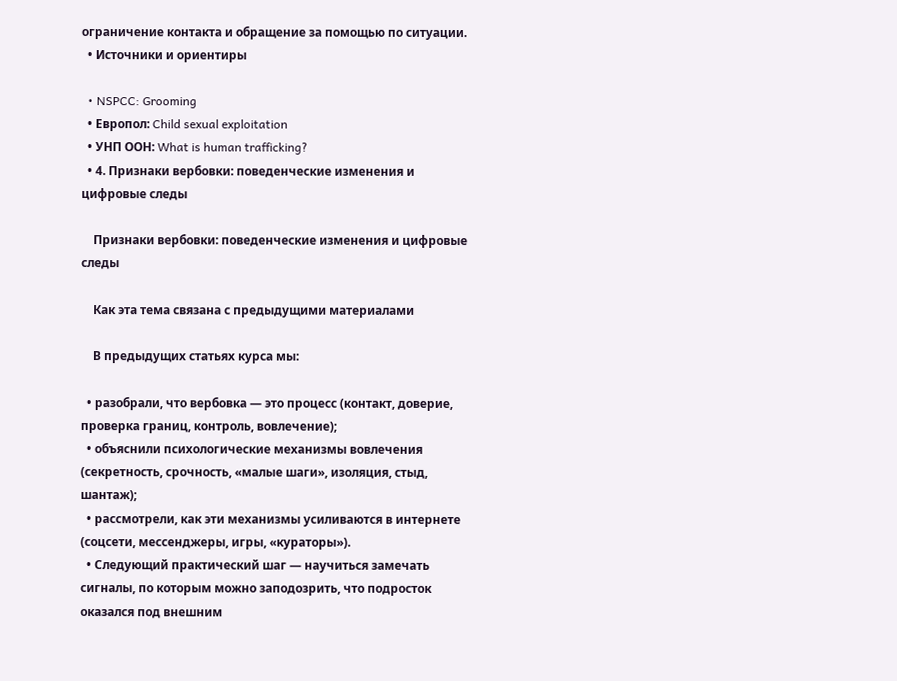ограничение контакта и обращение за помощью по ситуации.
  • Источники и ориентиры

  • NSPCC: Grooming
  • Европол: Child sexual exploitation
  • УНП ООН: What is human trafficking?
  • 4. Признаки вербовки: поведенческие изменения и цифровые следы

    Признаки вербовки: поведенческие изменения и цифровые следы

    Как эта тема связана с предыдущими материалами

    В предыдущих статьях курса мы:

  • разобрали, что вербовка — это процесс (контакт, доверие, проверка границ, контроль, вовлечение);
  • объяснили психологические механизмы вовлечения (секретность, срочность, «малые шаги», изоляция, стыд, шантаж);
  • рассмотрели, как эти механизмы усиливаются в интернете (соцсети, мессенджеры, игры, «кураторы»).
  • Следующий практический шаг — научиться замечать сигналы, по которым можно заподозрить, что подросток оказался под внешним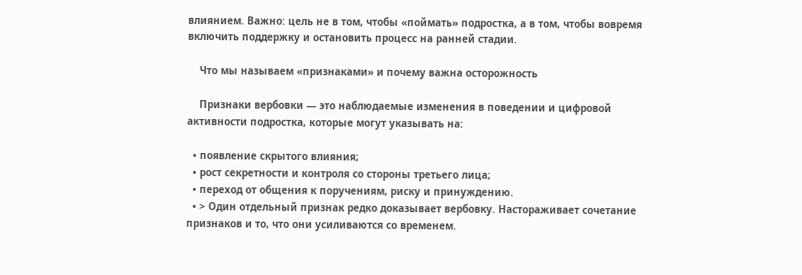влиянием. Важно: цель не в том, чтобы «поймать» подростка, а в том, чтобы вовремя включить поддержку и остановить процесс на ранней стадии.

    Что мы называем «признаками» и почему важна осторожность

    Признаки вербовки — это наблюдаемые изменения в поведении и цифровой активности подростка, которые могут указывать на:

  • появление скрытого влияния;
  • рост секретности и контроля со стороны третьего лица;
  • переход от общения к поручениям, риску и принуждению.
  • > Один отдельный признак редко доказывает вербовку. Настораживает сочетание признаков и то, что они усиливаются со временем.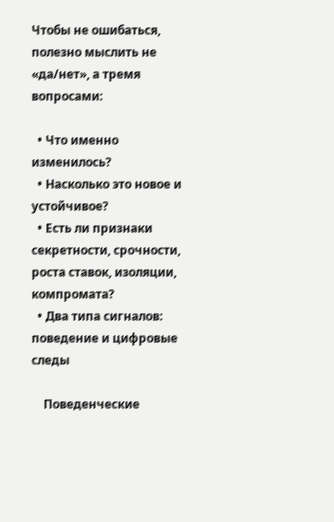Чтобы не ошибаться, полезно мыслить не «да/нет», а тремя вопросами:

  • Что именно изменилось?
  • Насколько это новое и устойчивое?
  • Есть ли признаки секретности, срочности, роста ставок, изоляции, компромата?
  • Два типа сигналов: поведение и цифровые следы

    Поведенческие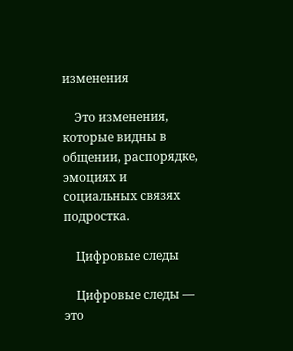изменения

    Это изменения, которые видны в общении, распорядке, эмоциях и социальных связях подростка.

    Цифровые следы

    Цифровые следы — это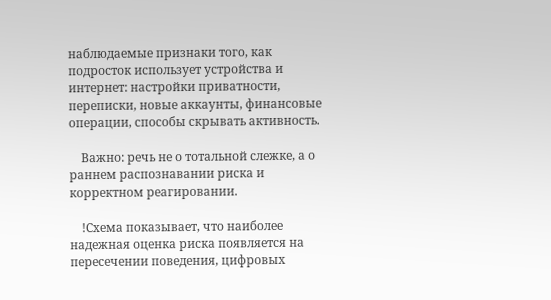наблюдаемые признаки того, как подросток использует устройства и интернет: настройки приватности, переписки, новые аккаунты, финансовые операции, способы скрывать активность.

    Важно: речь не о тотальной слежке, а о раннем распознавании риска и корректном реагировании.

    !Схема показывает, что наиболее надежная оценка риска появляется на пересечении поведения, цифровых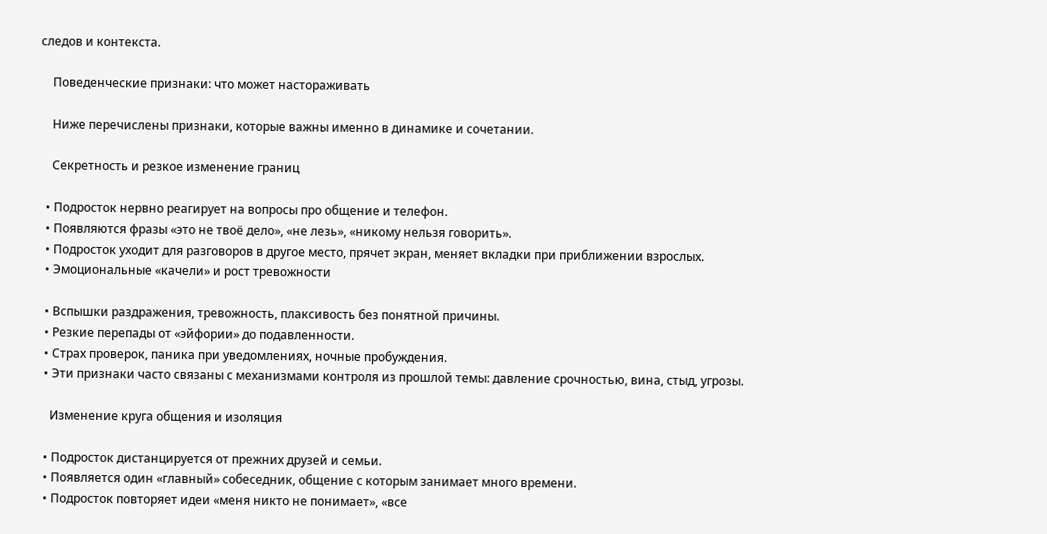следов и контекста.

    Поведенческие признаки: что может настораживать

    Ниже перечислены признаки, которые важны именно в динамике и сочетании.

    Секретность и резкое изменение границ

  • Подросток нервно реагирует на вопросы про общение и телефон.
  • Появляются фразы «это не твоё дело», «не лезь», «никому нельзя говорить».
  • Подросток уходит для разговоров в другое место, прячет экран, меняет вкладки при приближении взрослых.
  • Эмоциональные «качели» и рост тревожности

  • Вспышки раздражения, тревожность, плаксивость без понятной причины.
  • Резкие перепады от «эйфории» до подавленности.
  • Страх проверок, паника при уведомлениях, ночные пробуждения.
  • Эти признаки часто связаны с механизмами контроля из прошлой темы: давление срочностью, вина, стыд, угрозы.

    Изменение круга общения и изоляция

  • Подросток дистанцируется от прежних друзей и семьи.
  • Появляется один «главный» собеседник, общение с которым занимает много времени.
  • Подросток повторяет идеи «меня никто не понимает», «все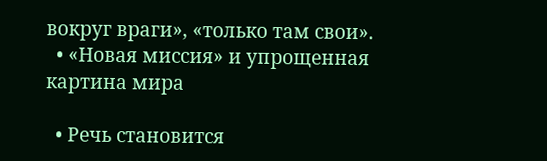вокруг враги», «только там свои».
  • «Новая миссия» и упрощенная картина мира

  • Речь становится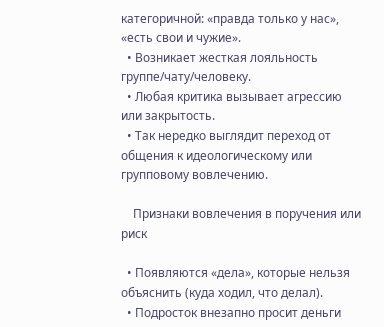категоричной: «правда только у нас», «есть свои и чужие».
  • Возникает жесткая лояльность группе/чату/человеку.
  • Любая критика вызывает агрессию или закрытость.
  • Так нередко выглядит переход от общения к идеологическому или групповому вовлечению.

    Признаки вовлечения в поручения или риск

  • Появляются «дела», которые нельзя объяснить (куда ходил, что делал).
  • Подросток внезапно просит деньги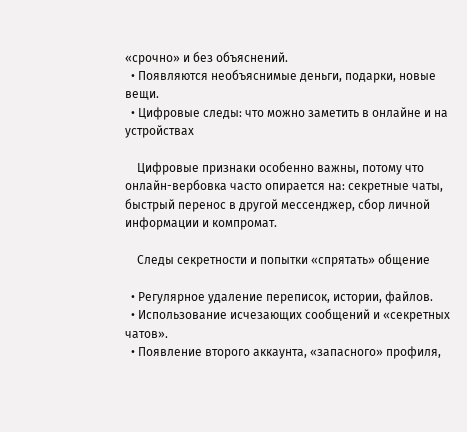«срочно» и без объяснений.
  • Появляются необъяснимые деньги, подарки, новые вещи.
  • Цифровые следы: что можно заметить в онлайне и на устройствах

    Цифровые признаки особенно важны, потому что онлайн-вербовка часто опирается на: секретные чаты, быстрый перенос в другой мессенджер, сбор личной информации и компромат.

    Следы секретности и попытки «спрятать» общение

  • Регулярное удаление переписок, истории, файлов.
  • Использование исчезающих сообщений и «секретных чатов».
  • Появление второго аккаунта, «запасного» профиля,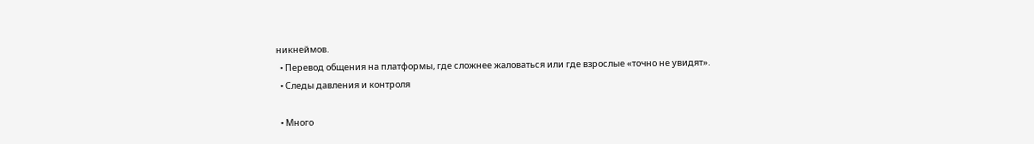никнеймов.
  • Перевод общения на платформы, где сложнее жаловаться или где взрослые «точно не увидят».
  • Следы давления и контроля

  • Много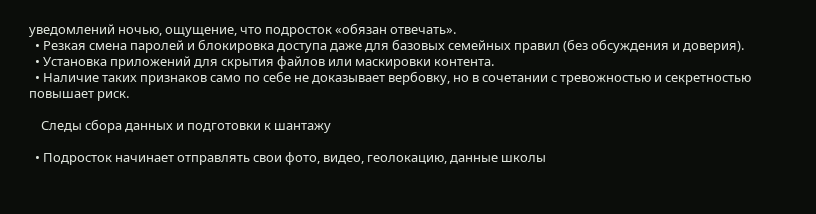уведомлений ночью, ощущение, что подросток «обязан отвечать».
  • Резкая смена паролей и блокировка доступа даже для базовых семейных правил (без обсуждения и доверия).
  • Установка приложений для скрытия файлов или маскировки контента.
  • Наличие таких признаков само по себе не доказывает вербовку, но в сочетании с тревожностью и секретностью повышает риск.

    Следы сбора данных и подготовки к шантажу

  • Подросток начинает отправлять свои фото, видео, геолокацию, данные школы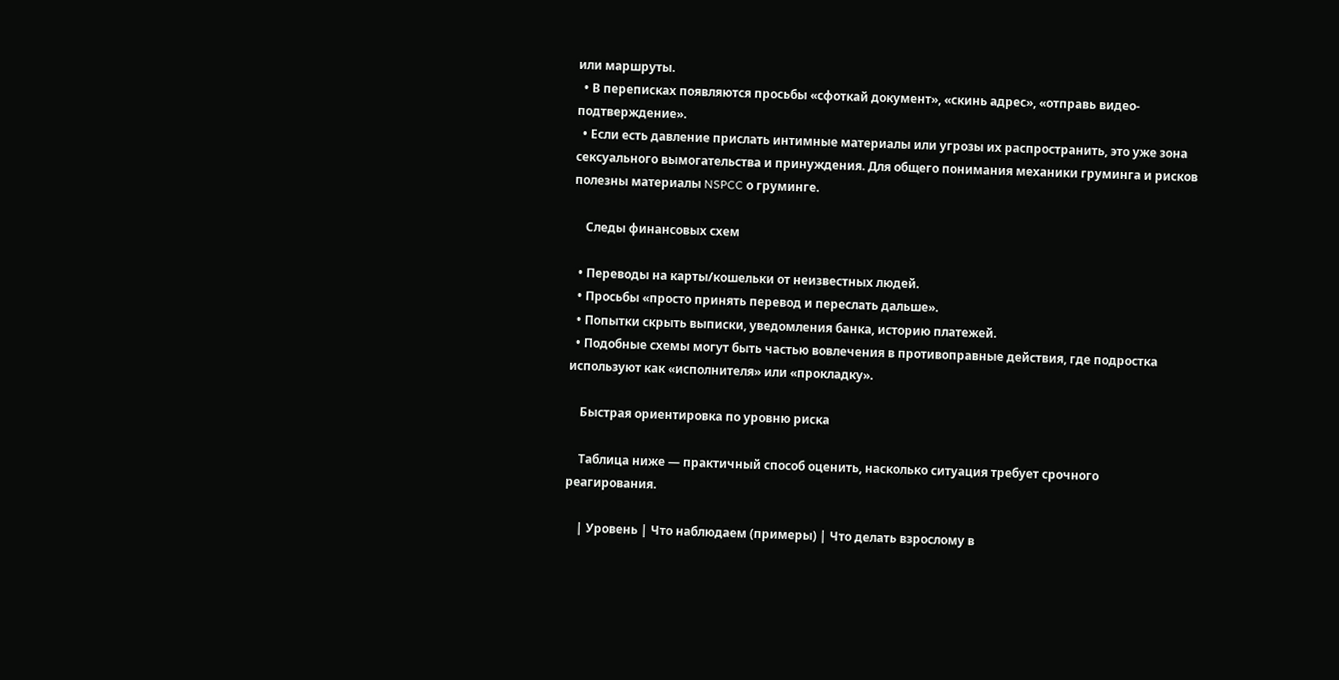или маршруты.
  • В переписках появляются просьбы «сфоткай документ», «скинь адрес», «отправь видео-подтверждение».
  • Если есть давление прислать интимные материалы или угрозы их распространить, это уже зона сексуального вымогательства и принуждения. Для общего понимания механики груминга и рисков полезны материалы NSPCC о груминге.

    Следы финансовых схем

  • Переводы на карты/кошельки от неизвестных людей.
  • Просьбы «просто принять перевод и переслать дальше».
  • Попытки скрыть выписки, уведомления банка, историю платежей.
  • Подобные схемы могут быть частью вовлечения в противоправные действия, где подростка используют как «исполнителя» или «прокладку».

    Быстрая ориентировка по уровню риска

    Таблица ниже — практичный способ оценить, насколько ситуация требует срочного реагирования.

    | Уровень | Что наблюдаем (примеры) | Что делать взрослому в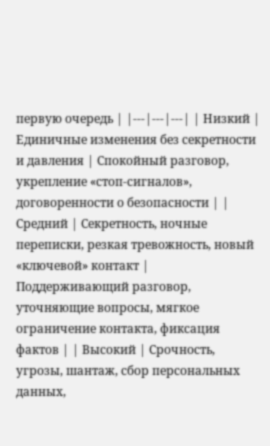первую очередь | |---|---|---| | Низкий | Единичные изменения без секретности и давления | Спокойный разговор, укрепление «стоп-сигналов», договоренности о безопасности | | Средний | Секретность, ночные переписки, резкая тревожность, новый «ключевой» контакт | Поддерживающий разговор, уточняющие вопросы, мягкое ограничение контакта, фиксация фактов | | Высокий | Срочность, угрозы, шантаж, сбор персональных данных,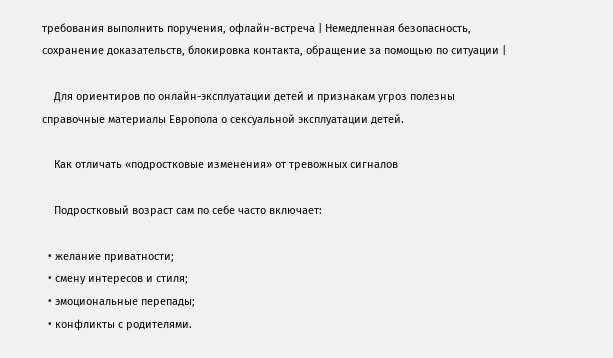требования выполнить поручения, офлайн-встреча | Немедленная безопасность, сохранение доказательств, блокировка контакта, обращение за помощью по ситуации |

    Для ориентиров по онлайн-эксплуатации детей и признакам угроз полезны справочные материалы Европола о сексуальной эксплуатации детей.

    Как отличать «подростковые изменения» от тревожных сигналов

    Подростковый возраст сам по себе часто включает:

  • желание приватности;
  • смену интересов и стиля;
  • эмоциональные перепады;
  • конфликты с родителями.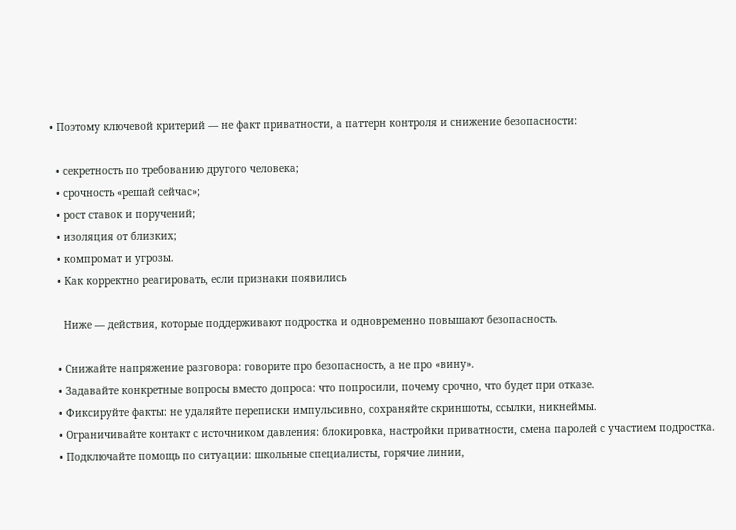• Поэтому ключевой критерий — не факт приватности, а паттерн контроля и снижение безопасности:

  • секретность по требованию другого человека;
  • срочность «решай сейчас»;
  • рост ставок и поручений;
  • изоляция от близких;
  • компромат и угрозы.
  • Как корректно реагировать, если признаки появились

    Ниже — действия, которые поддерживают подростка и одновременно повышают безопасность.

  • Снижайте напряжение разговора: говорите про безопасность, а не про «вину».
  • Задавайте конкретные вопросы вместо допроса: что попросили, почему срочно, что будет при отказе.
  • Фиксируйте факты: не удаляйте переписки импульсивно, сохраняйте скриншоты, ссылки, никнеймы.
  • Ограничивайте контакт с источником давления: блокировка, настройки приватности, смена паролей с участием подростка.
  • Подключайте помощь по ситуации: школьные специалисты, горячие линии,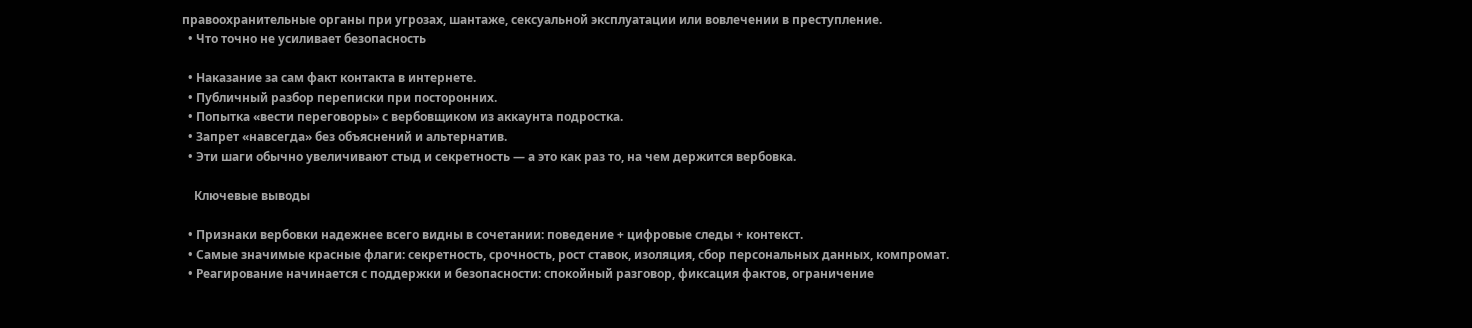правоохранительные органы при угрозах, шантаже, сексуальной эксплуатации или вовлечении в преступление.
  • Что точно не усиливает безопасность

  • Наказание за сам факт контакта в интернете.
  • Публичный разбор переписки при посторонних.
  • Попытка «вести переговоры» с вербовщиком из аккаунта подростка.
  • Запрет «навсегда» без объяснений и альтернатив.
  • Эти шаги обычно увеличивают стыд и секретность — а это как раз то, на чем держится вербовка.

    Ключевые выводы

  • Признаки вербовки надежнее всего видны в сочетании: поведение + цифровые следы + контекст.
  • Самые значимые красные флаги: секретность, срочность, рост ставок, изоляция, сбор персональных данных, компромат.
  • Реагирование начинается с поддержки и безопасности: спокойный разговор, фиксация фактов, ограничение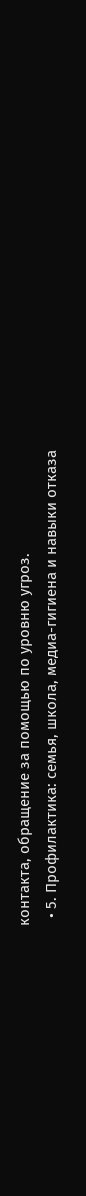контакта, обращение за помощью по уровню угроз.
  • 5. Профилактика: семья, школа, медиа-гигиена и навыки отказа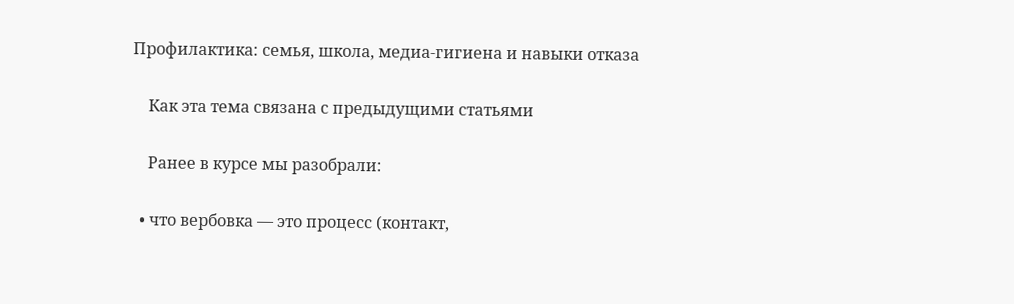Профилактика: семья, школа, медиа-гигиена и навыки отказа

    Как эта тема связана с предыдущими статьями

    Ранее в курсе мы разобрали:

  • что вербовка — это процесс (контакт,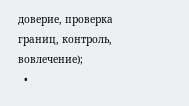доверие, проверка границ, контроль, вовлечение);
  •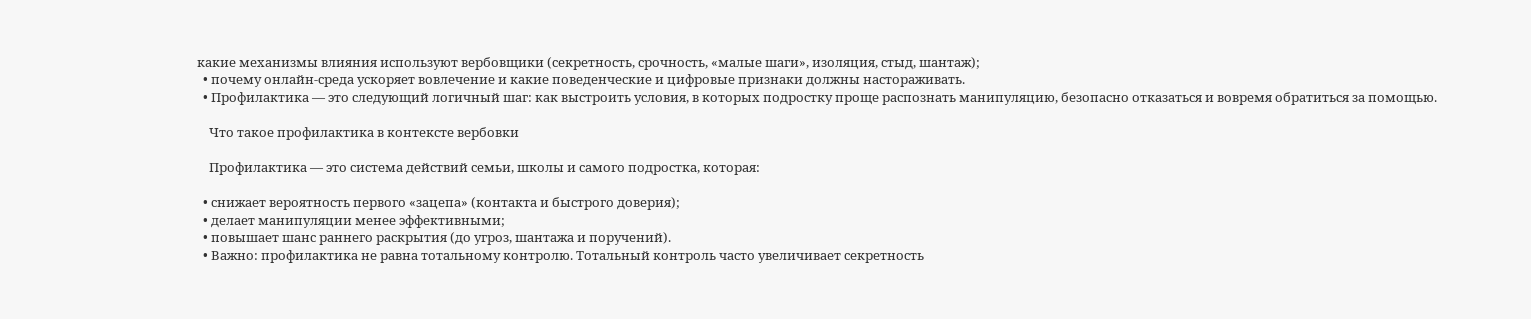какие механизмы влияния используют вербовщики (секретность, срочность, «малые шаги», изоляция, стыд, шантаж);
  • почему онлайн-среда ускоряет вовлечение и какие поведенческие и цифровые признаки должны настораживать.
  • Профилактика — это следующий логичный шаг: как выстроить условия, в которых подростку проще распознать манипуляцию, безопасно отказаться и вовремя обратиться за помощью.

    Что такое профилактика в контексте вербовки

    Профилактика — это система действий семьи, школы и самого подростка, которая:

  • снижает вероятность первого «зацепа» (контакта и быстрого доверия);
  • делает манипуляции менее эффективными;
  • повышает шанс раннего раскрытия (до угроз, шантажа и поручений).
  • Важно: профилактика не равна тотальному контролю. Тотальный контроль часто увеличивает секретность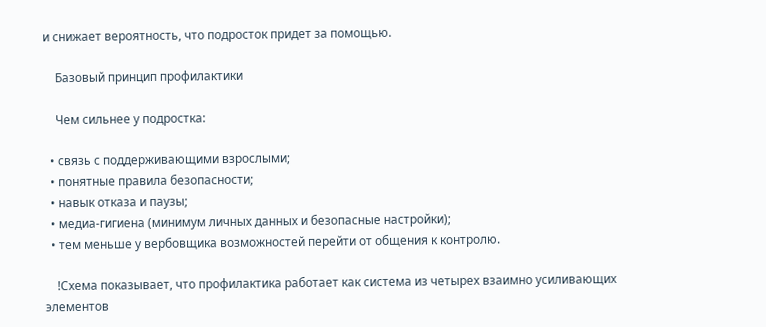и снижает вероятность, что подросток придет за помощью.

    Базовый принцип профилактики

    Чем сильнее у подростка:

  • связь с поддерживающими взрослыми;
  • понятные правила безопасности;
  • навык отказа и паузы;
  • медиа-гигиена (минимум личных данных и безопасные настройки);
  • тем меньше у вербовщика возможностей перейти от общения к контролю.

    !Схема показывает, что профилактика работает как система из четырех взаимно усиливающих элементов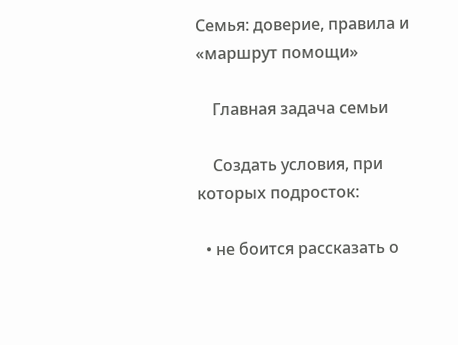Семья: доверие, правила и «маршрут помощи»

    Главная задача семьи

    Создать условия, при которых подросток:

  • не боится рассказать о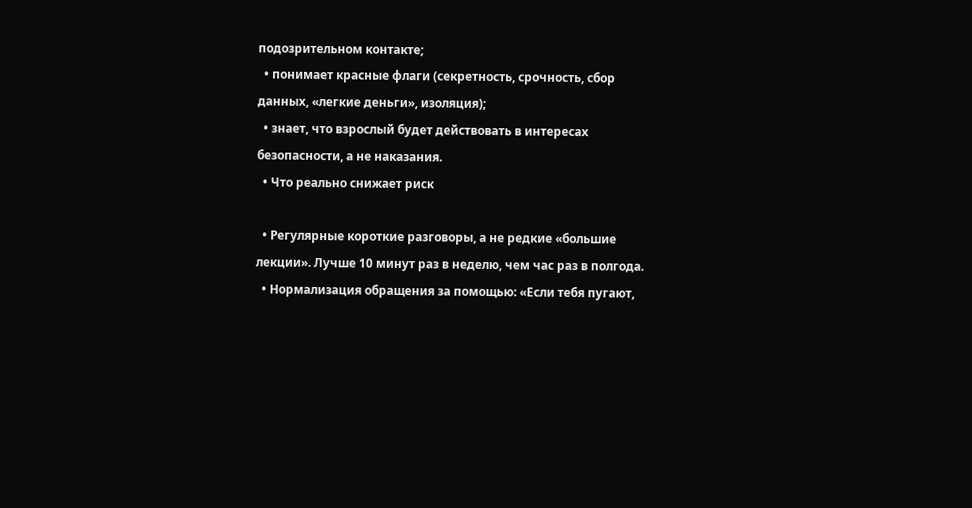подозрительном контакте;
  • понимает красные флаги (секретность, срочность, сбор данных, «легкие деньги», изоляция);
  • знает, что взрослый будет действовать в интересах безопасности, а не наказания.
  • Что реально снижает риск

  • Регулярные короткие разговоры, а не редкие «большие лекции». Лучше 10 минут раз в неделю, чем час раз в полгода.
  • Нормализация обращения за помощью: «Если тебя пугают,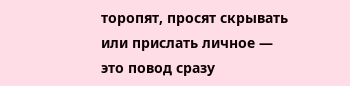торопят, просят скрывать или прислать личное — это повод сразу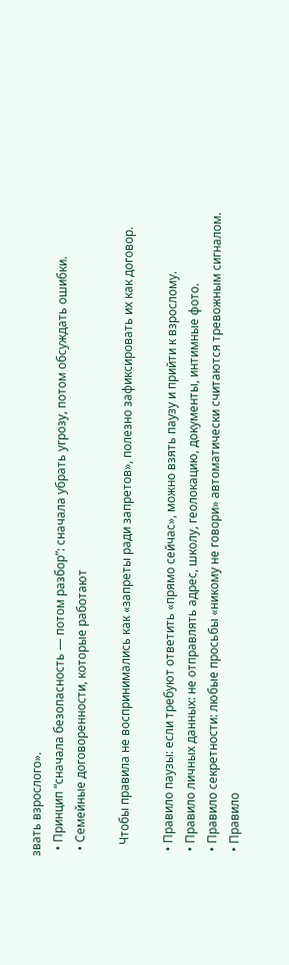звать взрослого».
  • Принцип “сначала безопасность — потом разбор”: сначала убрать угрозу, потом обсуждать ошибки.
  • Семейные договоренности, которые работают

    Чтобы правила не воспринимались как «запреты ради запретов», полезно зафиксировать их как договор.

  • Правило паузы: если требуют ответить «прямо сейчас», можно взять паузу и прийти к взрослому.
  • Правило личных данных: не отправлять адрес, школу, геолокацию, документы, интимные фото.
  • Правило секретности: любые просьбы «никому не говори» автоматически считаются тревожным сигналом.
  • Правило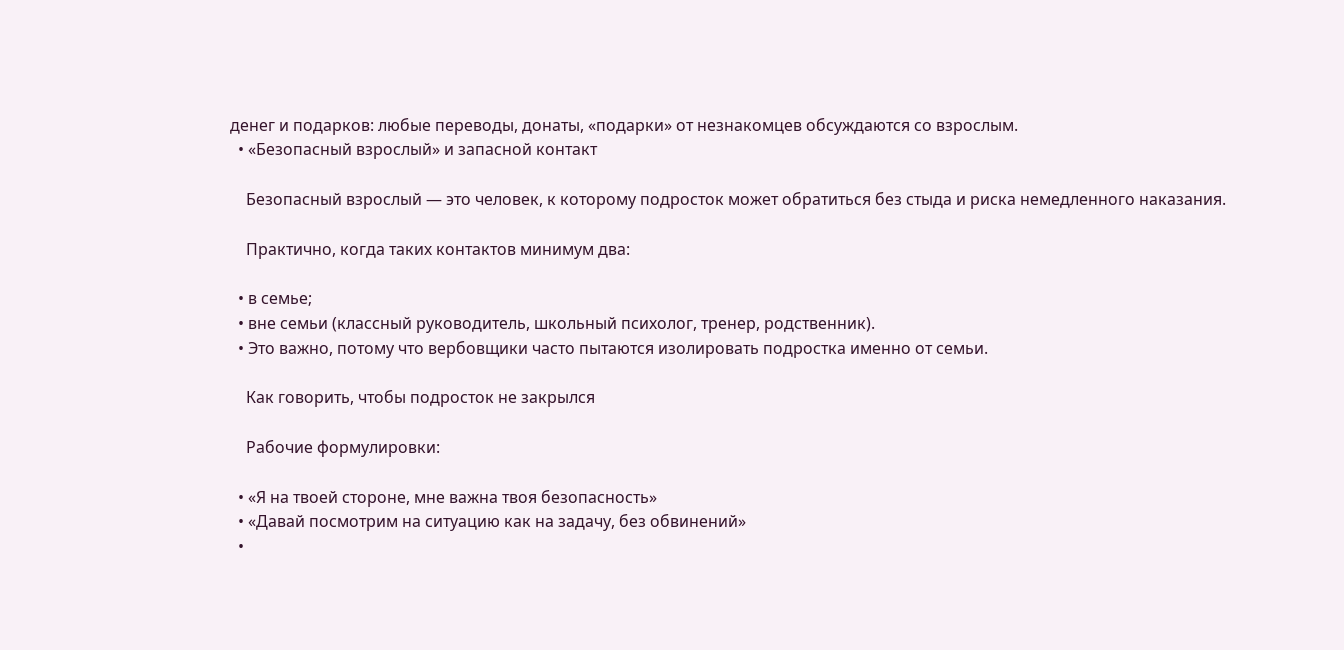денег и подарков: любые переводы, донаты, «подарки» от незнакомцев обсуждаются со взрослым.
  • «Безопасный взрослый» и запасной контакт

    Безопасный взрослый — это человек, к которому подросток может обратиться без стыда и риска немедленного наказания.

    Практично, когда таких контактов минимум два:

  • в семье;
  • вне семьи (классный руководитель, школьный психолог, тренер, родственник).
  • Это важно, потому что вербовщики часто пытаются изолировать подростка именно от семьи.

    Как говорить, чтобы подросток не закрылся

    Рабочие формулировки:

  • «Я на твоей стороне, мне важна твоя безопасность»
  • «Давай посмотрим на ситуацию как на задачу, без обвинений»
  •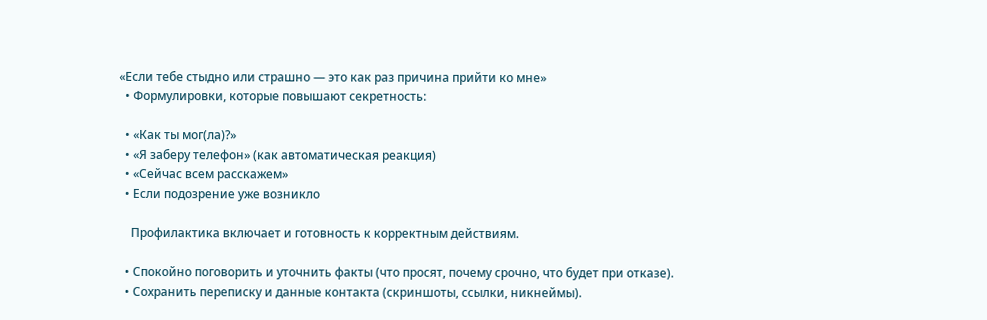«Если тебе стыдно или страшно — это как раз причина прийти ко мне»
  • Формулировки, которые повышают секретность:

  • «Как ты мог(ла)?»
  • «Я заберу телефон» (как автоматическая реакция)
  • «Сейчас всем расскажем»
  • Если подозрение уже возникло

    Профилактика включает и готовность к корректным действиям.

  • Спокойно поговорить и уточнить факты (что просят, почему срочно, что будет при отказе).
  • Сохранить переписку и данные контакта (скриншоты, ссылки, никнеймы).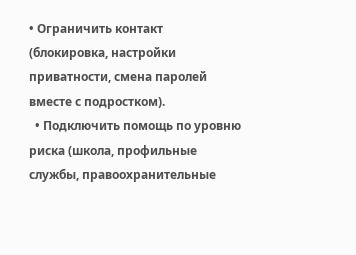• Ограничить контакт (блокировка, настройки приватности, смена паролей вместе с подростком).
  • Подключить помощь по уровню риска (школа, профильные службы, правоохранительные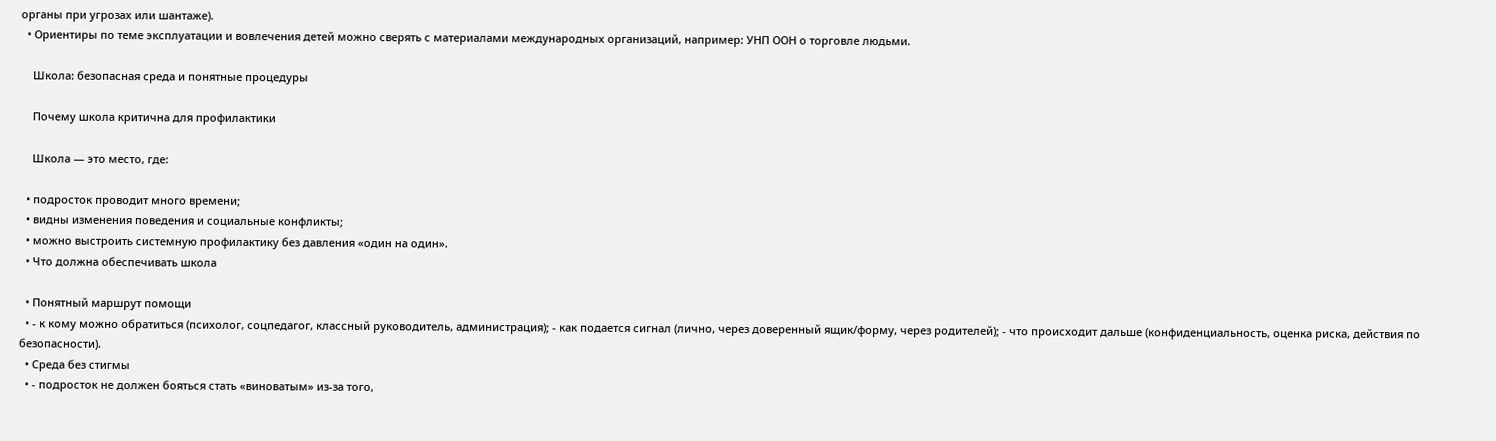органы при угрозах или шантаже).
  • Ориентиры по теме эксплуатации и вовлечения детей можно сверять с материалами международных организаций, например: УНП ООН о торговле людьми.

    Школа: безопасная среда и понятные процедуры

    Почему школа критична для профилактики

    Школа — это место, где:

  • подросток проводит много времени;
  • видны изменения поведения и социальные конфликты;
  • можно выстроить системную профилактику без давления «один на один».
  • Что должна обеспечивать школа

  • Понятный маршрут помощи
  • - к кому можно обратиться (психолог, соцпедагог, классный руководитель, администрация); - как подается сигнал (лично, через доверенный ящик/форму, через родителей); - что происходит дальше (конфиденциальность, оценка риска, действия по безопасности).
  • Среда без стигмы
  • - подросток не должен бояться стать «виноватым» из-за того,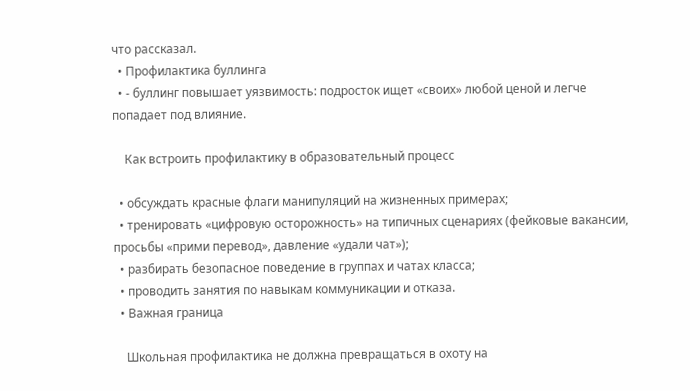что рассказал.
  • Профилактика буллинга
  • - буллинг повышает уязвимость: подросток ищет «своих» любой ценой и легче попадает под влияние.

    Как встроить профилактику в образовательный процесс

  • обсуждать красные флаги манипуляций на жизненных примерах;
  • тренировать «цифровую осторожность» на типичных сценариях (фейковые вакансии, просьбы «прими перевод», давление «удали чат»);
  • разбирать безопасное поведение в группах и чатах класса;
  • проводить занятия по навыкам коммуникации и отказа.
  • Важная граница

    Школьная профилактика не должна превращаться в охоту на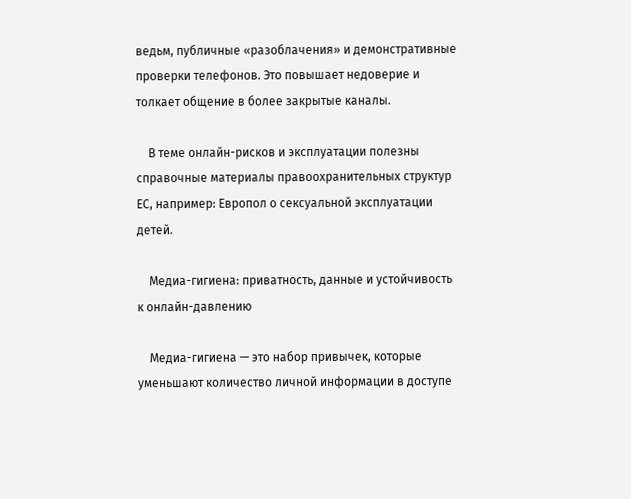ведьм, публичные «разоблачения» и демонстративные проверки телефонов. Это повышает недоверие и толкает общение в более закрытые каналы.

    В теме онлайн-рисков и эксплуатации полезны справочные материалы правоохранительных структур ЕС, например: Европол о сексуальной эксплуатации детей.

    Медиа-гигиена: приватность, данные и устойчивость к онлайн-давлению

    Медиа-гигиена — это набор привычек, которые уменьшают количество личной информации в доступе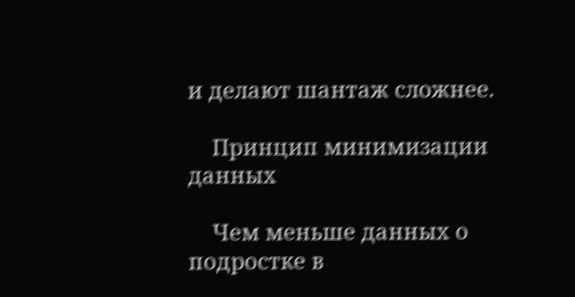и делают шантаж сложнее.

    Принцип минимизации данных

    Чем меньше данных о подростке в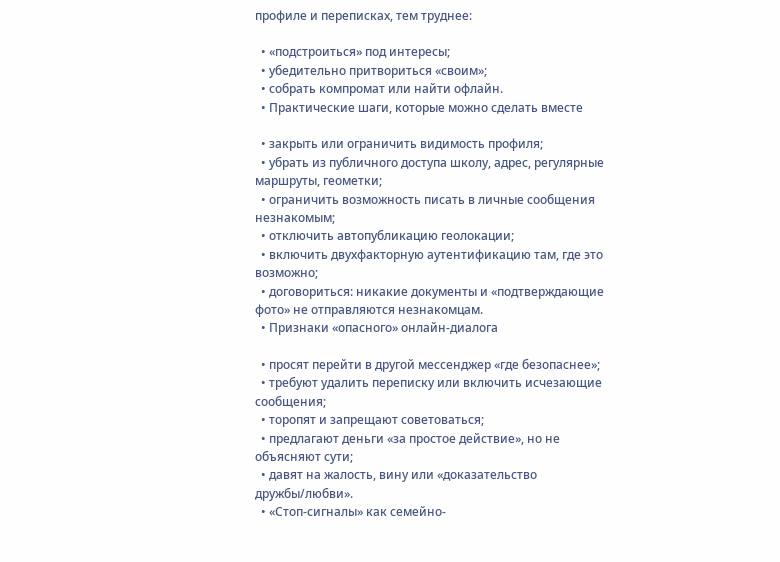профиле и переписках, тем труднее:

  • «подстроиться» под интересы;
  • убедительно притвориться «своим»;
  • собрать компромат или найти офлайн.
  • Практические шаги, которые можно сделать вместе

  • закрыть или ограничить видимость профиля;
  • убрать из публичного доступа школу, адрес, регулярные маршруты, геометки;
  • ограничить возможность писать в личные сообщения незнакомым;
  • отключить автопубликацию геолокации;
  • включить двухфакторную аутентификацию там, где это возможно;
  • договориться: никакие документы и «подтверждающие фото» не отправляются незнакомцам.
  • Признаки «опасного» онлайн-диалога

  • просят перейти в другой мессенджер «где безопаснее»;
  • требуют удалить переписку или включить исчезающие сообщения;
  • торопят и запрещают советоваться;
  • предлагают деньги «за простое действие», но не объясняют сути;
  • давят на жалость, вину или «доказательство дружбы/любви».
  • «Стоп-сигналы» как семейно-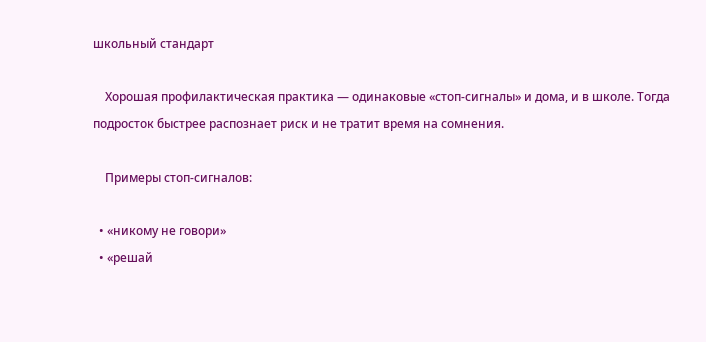школьный стандарт

    Хорошая профилактическая практика — одинаковые «стоп-сигналы» и дома, и в школе. Тогда подросток быстрее распознает риск и не тратит время на сомнения.

    Примеры стоп-сигналов:

  • «никому не говори»
  • «решай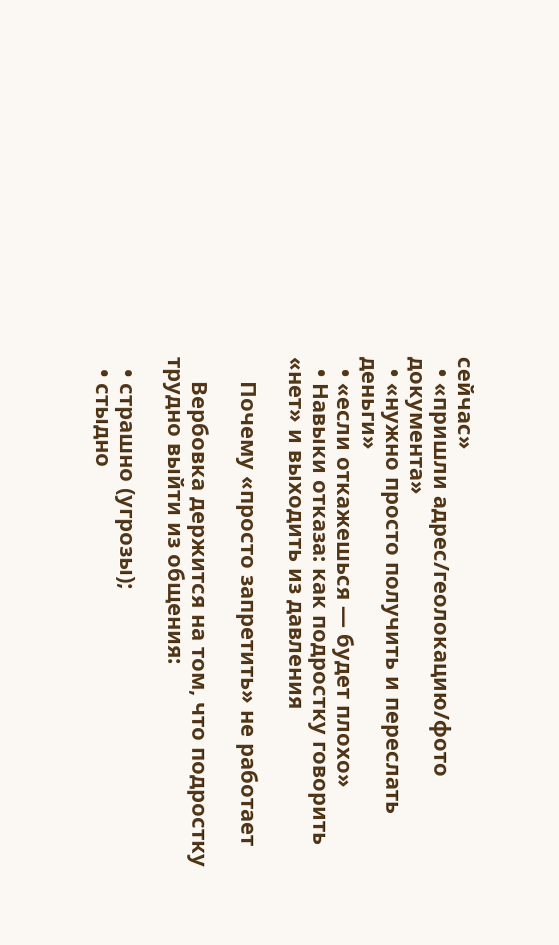сейчас»
  • «пришли адрес/геолокацию/фото документа»
  • «нужно просто получить и переслать деньги»
  • «если откажешься — будет плохо»
  • Навыки отказа: как подростку говорить «нет» и выходить из давления

    Почему «просто запретить» не работает

    Вербовка держится на том, что подростку трудно выйти из общения:

  • страшно (угрозы);
  • стыдно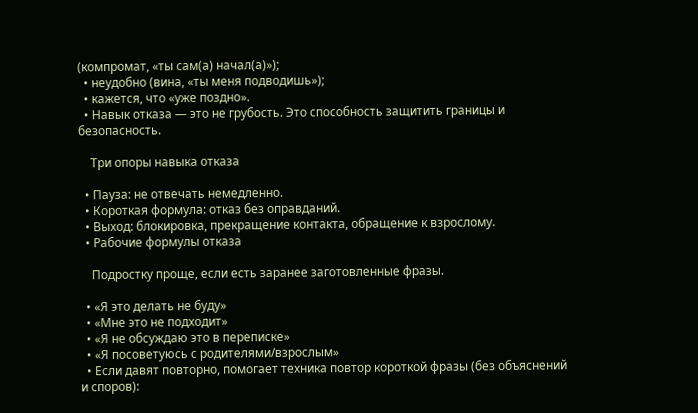(компромат, «ты сам(а) начал(а)»);
  • неудобно (вина, «ты меня подводишь»);
  • кажется, что «уже поздно».
  • Навык отказа — это не грубость. Это способность защитить границы и безопасность.

    Три опоры навыка отказа

  • Пауза: не отвечать немедленно.
  • Короткая формула: отказ без оправданий.
  • Выход: блокировка, прекращение контакта, обращение к взрослому.
  • Рабочие формулы отказа

    Подростку проще, если есть заранее заготовленные фразы.

  • «Я это делать не буду»
  • «Мне это не подходит»
  • «Я не обсуждаю это в переписке»
  • «Я посоветуюсь с родителями/взрослым»
  • Если давят повторно, помогает техника повтор короткой фразы (без объяснений и споров):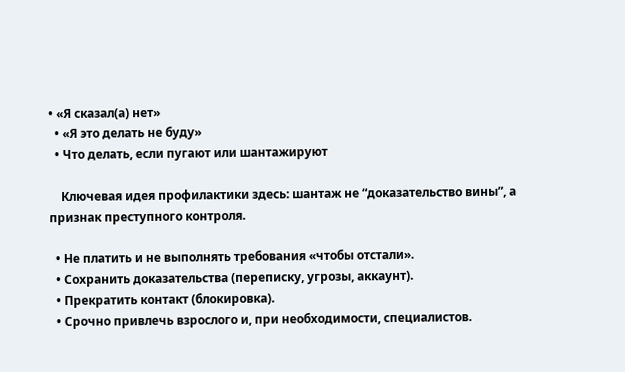• «Я сказал(а) нет»
  • «Я это делать не буду»
  • Что делать, если пугают или шантажируют

    Ключевая идея профилактики здесь: шантаж не “доказательство вины”, а признак преступного контроля.

  • Не платить и не выполнять требования «чтобы отстали».
  • Сохранить доказательства (переписку, угрозы, аккаунт).
  • Прекратить контакт (блокировка).
  • Срочно привлечь взрослого и, при необходимости, специалистов.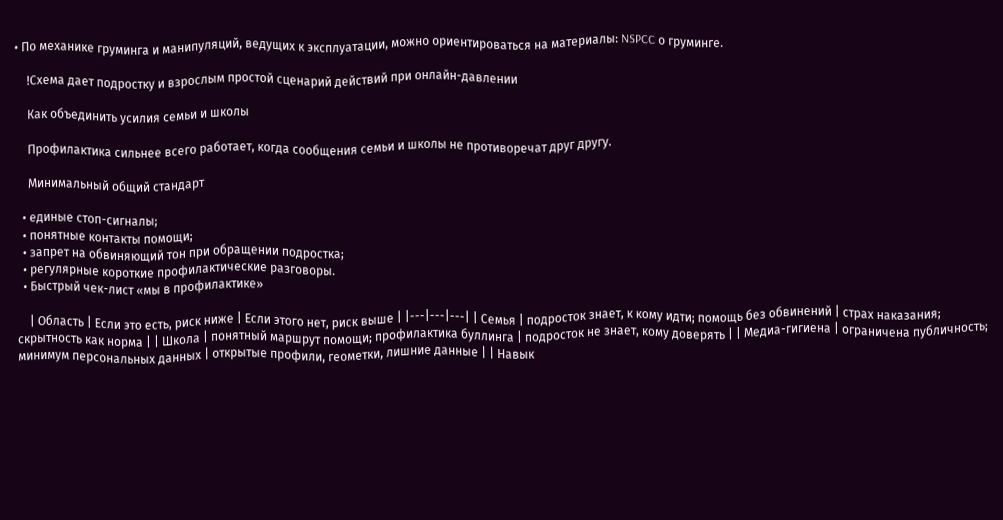• По механике груминга и манипуляций, ведущих к эксплуатации, можно ориентироваться на материалы: NSPCC о груминге.

    !Схема дает подростку и взрослым простой сценарий действий при онлайн-давлении

    Как объединить усилия семьи и школы

    Профилактика сильнее всего работает, когда сообщения семьи и школы не противоречат друг другу.

    Минимальный общий стандарт

  • единые стоп-сигналы;
  • понятные контакты помощи;
  • запрет на обвиняющий тон при обращении подростка;
  • регулярные короткие профилактические разговоры.
  • Быстрый чек-лист «мы в профилактике»

    | Область | Если это есть, риск ниже | Если этого нет, риск выше | |---|---|---| | Семья | подросток знает, к кому идти; помощь без обвинений | страх наказания; скрытность как норма | | Школа | понятный маршрут помощи; профилактика буллинга | подросток не знает, кому доверять | | Медиа-гигиена | ограничена публичность; минимум персональных данных | открытые профили, геометки, лишние данные | | Навык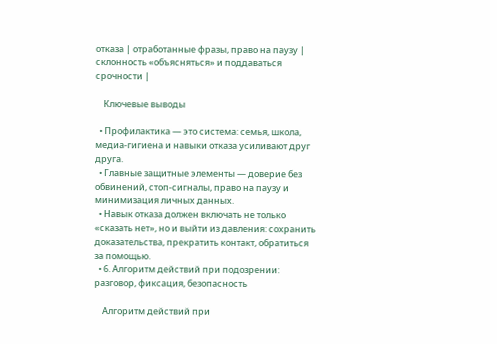отказа | отработанные фразы, право на паузу | склонность «объясняться» и поддаваться срочности |

    Ключевые выводы

  • Профилактика — это система: семья, школа, медиа-гигиена и навыки отказа усиливают друг друга.
  • Главные защитные элементы — доверие без обвинений, стоп-сигналы, право на паузу и минимизация личных данных.
  • Навык отказа должен включать не только «сказать нет», но и выйти из давления: сохранить доказательства, прекратить контакт, обратиться за помощью.
  • 6. Алгоритм действий при подозрении: разговор, фиксация, безопасность

    Алгоритм действий при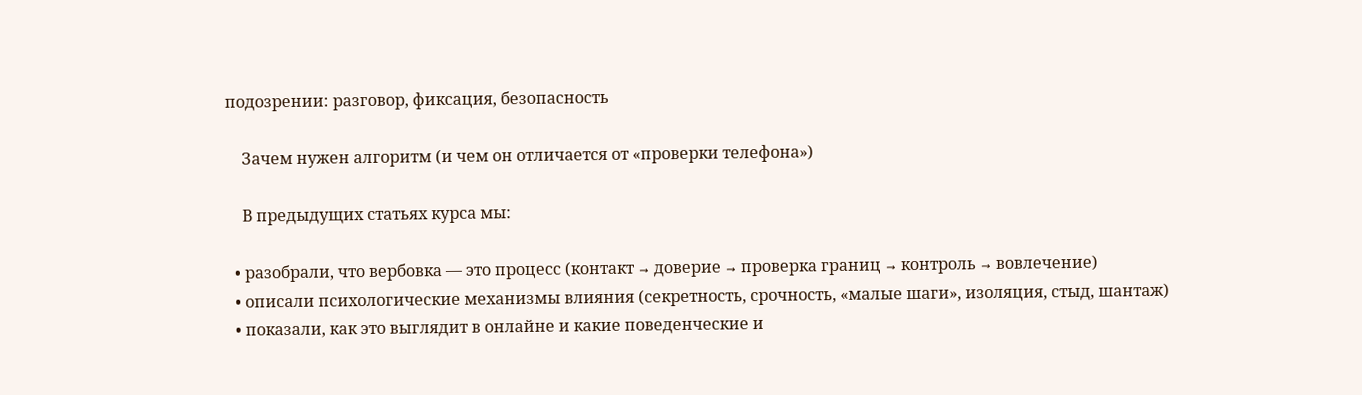подозрении: разговор, фиксация, безопасность

    Зачем нужен алгоритм (и чем он отличается от «проверки телефона»)

    В предыдущих статьях курса мы:

  • разобрали, что вербовка — это процесс (контакт → доверие → проверка границ → контроль → вовлечение)
  • описали психологические механизмы влияния (секретность, срочность, «малые шаги», изоляция, стыд, шантаж)
  • показали, как это выглядит в онлайне и какие поведенческие и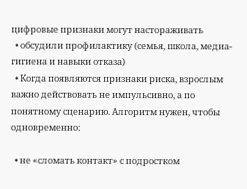цифровые признаки могут настораживать
  • обсудили профилактику (семья, школа, медиа-гигиена и навыки отказа)
  • Когда появляются признаки риска, взрослым важно действовать не импульсивно, а по понятному сценарию. Алгоритм нужен, чтобы одновременно:

  • не «сломать контакт» с подростком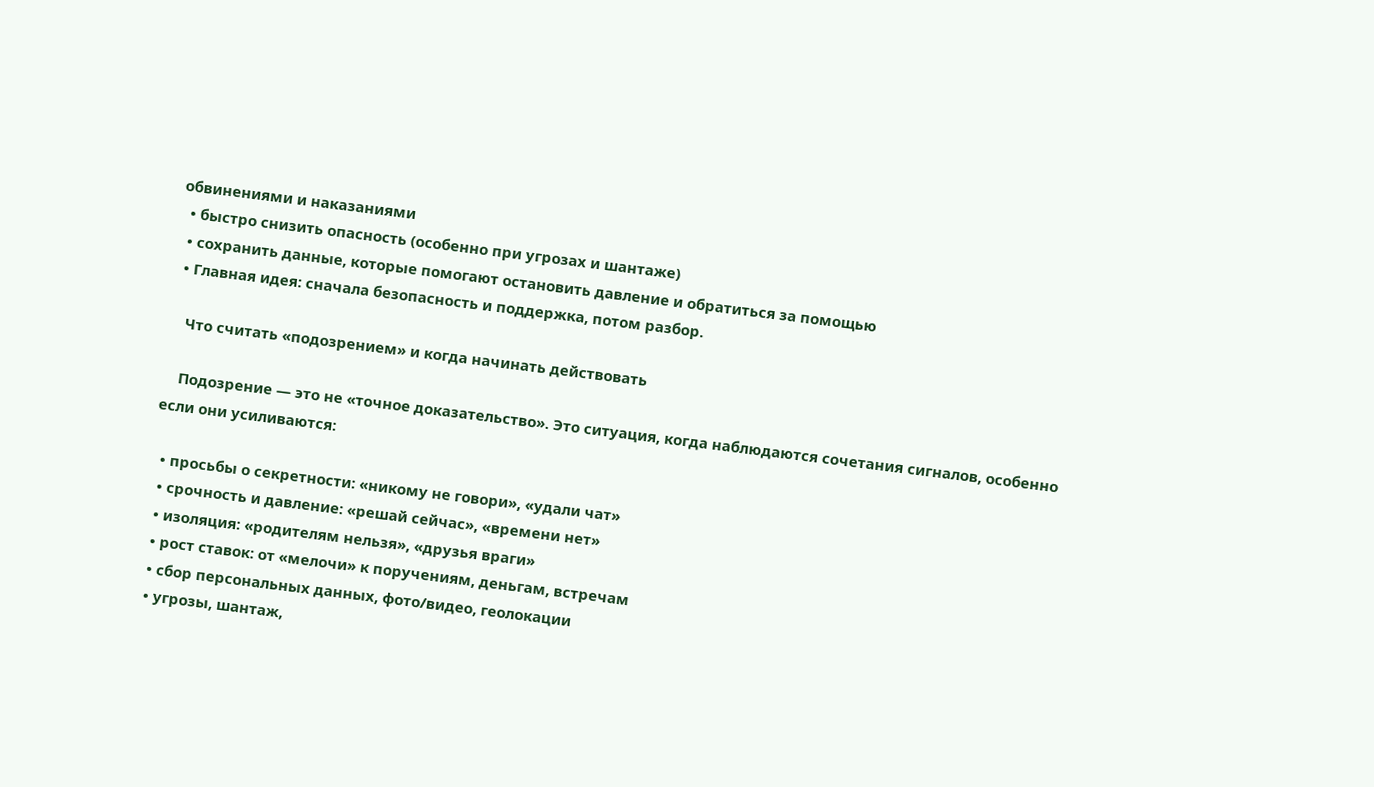обвинениями и наказаниями
  • быстро снизить опасность (особенно при угрозах и шантаже)
  • сохранить данные, которые помогают остановить давление и обратиться за помощью
  • Главная идея: сначала безопасность и поддержка, потом разбор.

    Что считать «подозрением» и когда начинать действовать

    Подозрение — это не «точное доказательство». Это ситуация, когда наблюдаются сочетания сигналов, особенно если они усиливаются:

  • просьбы о секретности: «никому не говори», «удали чат»
  • срочность и давление: «решай сейчас», «времени нет»
  • изоляция: «родителям нельзя», «друзья враги»
  • рост ставок: от «мелочи» к поручениям, деньгам, встречам
  • сбор персональных данных, фото/видео, геолокации
  • угрозы, шантаж,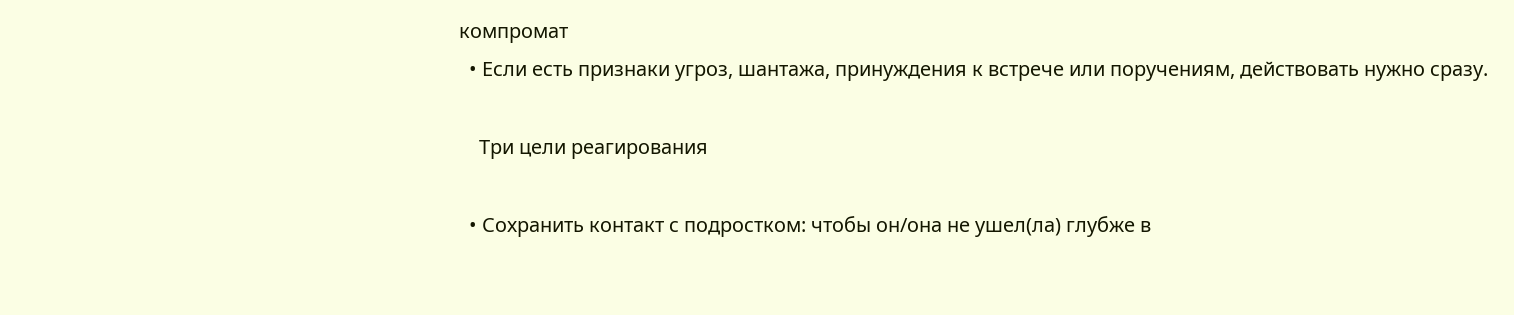компромат
  • Если есть признаки угроз, шантажа, принуждения к встрече или поручениям, действовать нужно сразу.

    Три цели реагирования

  • Сохранить контакт с подростком: чтобы он/она не ушел(ла) глубже в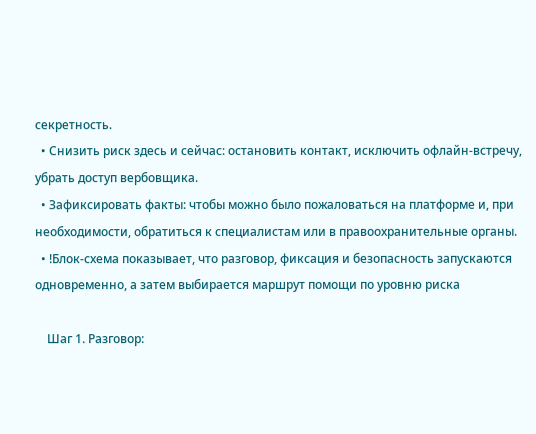секретность.
  • Снизить риск здесь и сейчас: остановить контакт, исключить офлайн-встречу, убрать доступ вербовщика.
  • Зафиксировать факты: чтобы можно было пожаловаться на платформе и, при необходимости, обратиться к специалистам или в правоохранительные органы.
  • !Блок-схема показывает, что разговор, фиксация и безопасность запускаются одновременно, а затем выбирается маршрут помощи по уровню риска

    Шаг 1. Разговор: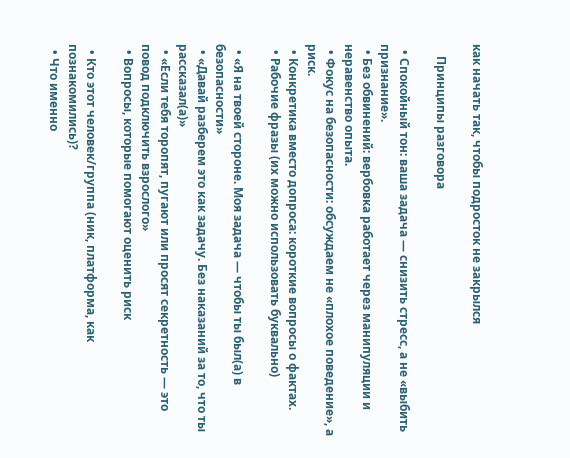как начать так, чтобы подросток не закрылся

    Принципы разговора

  • Спокойный тон: ваша задача — снизить стресс, а не «выбить признание».
  • Без обвинений: вербовка работает через манипуляции и неравенство опыта.
  • Фокус на безопасности: обсуждаем не «плохое поведение», а риск.
  • Конкретика вместо допроса: короткие вопросы о фактах.
  • Рабочие фразы (их можно использовать буквально)

  • «Я на твоей стороне. Моя задача — чтобы ты был(а) в безопасности»
  • «Давай разберем это как задачу. Без наказаний за то, что ты рассказал(а)»
  • «Если тебя торопят, пугают или просят секретность — это повод подключить взрослого»
  • Вопросы, которые помогают оценить риск

  • Кто этот человек/группа (ник, платформа, как познакомились)?
  • Что именно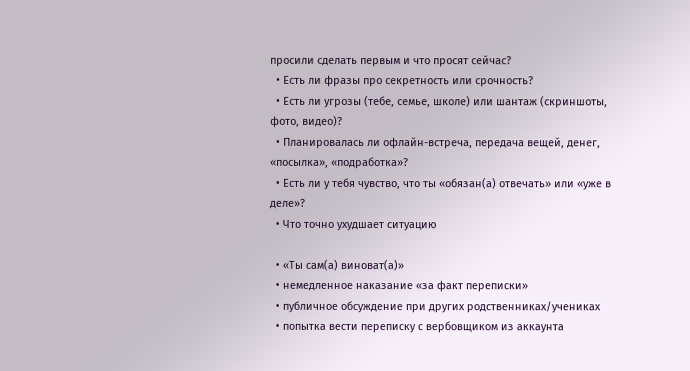просили сделать первым и что просят сейчас?
  • Есть ли фразы про секретность или срочность?
  • Есть ли угрозы (тебе, семье, школе) или шантаж (скриншоты, фото, видео)?
  • Планировалась ли офлайн-встреча, передача вещей, денег, «посылка», «подработка»?
  • Есть ли у тебя чувство, что ты «обязан(а) отвечать» или «уже в деле»?
  • Что точно ухудшает ситуацию

  • «Ты сам(а) виноват(а)»
  • немедленное наказание «за факт переписки»
  • публичное обсуждение при других родственниках/учениках
  • попытка вести переписку с вербовщиком из аккаунта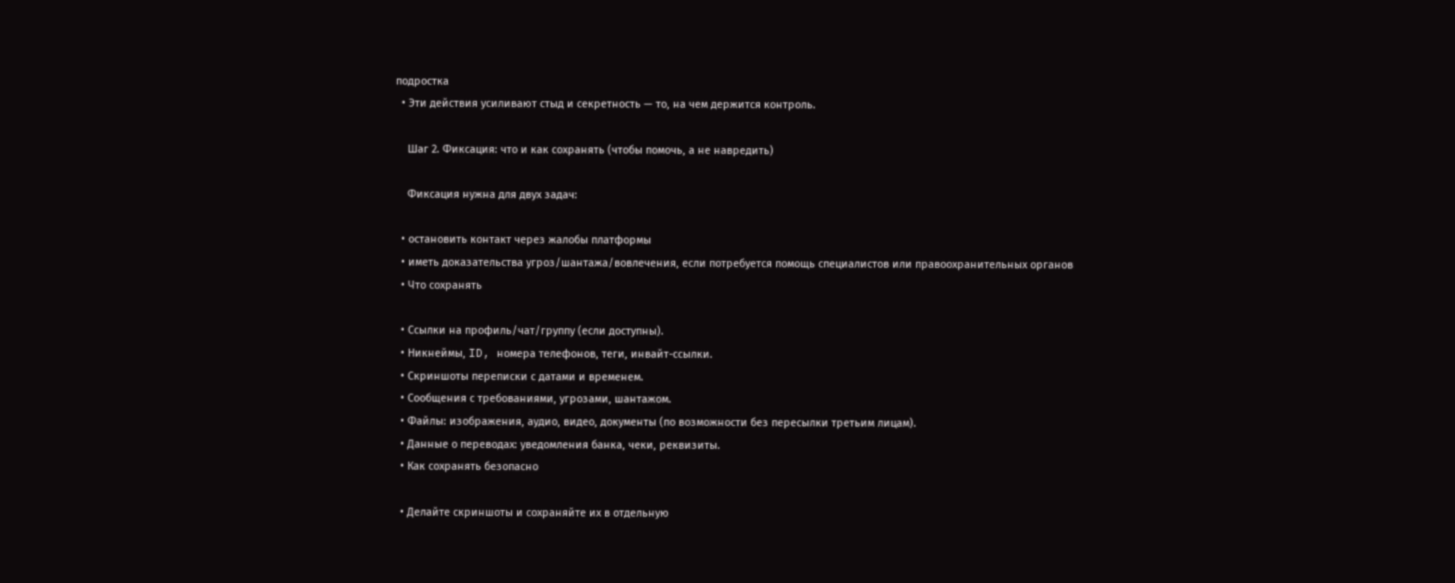подростка
  • Эти действия усиливают стыд и секретность — то, на чем держится контроль.

    Шаг 2. Фиксация: что и как сохранять (чтобы помочь, а не навредить)

    Фиксация нужна для двух задач:

  • остановить контакт через жалобы платформы
  • иметь доказательства угроз/шантажа/вовлечения, если потребуется помощь специалистов или правоохранительных органов
  • Что сохранять

  • Ссылки на профиль/чат/группу (если доступны).
  • Никнеймы, ID, номера телефонов, теги, инвайт-ссылки.
  • Скриншоты переписки с датами и временем.
  • Сообщения с требованиями, угрозами, шантажом.
  • Файлы: изображения, аудио, видео, документы (по возможности без пересылки третьим лицам).
  • Данные о переводах: уведомления банка, чеки, реквизиты.
  • Как сохранять безопасно

  • Делайте скриншоты и сохраняйте их в отдельную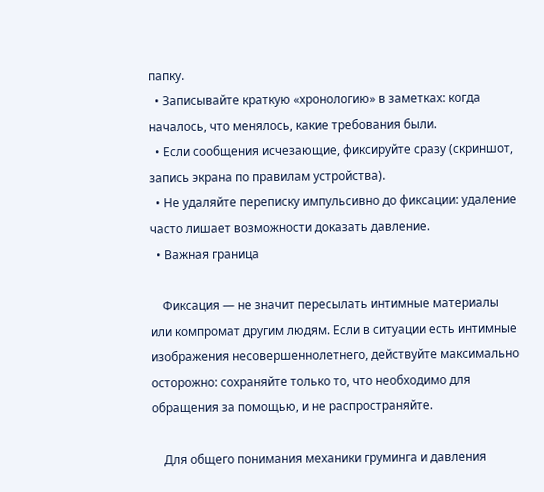папку.
  • Записывайте краткую «хронологию» в заметках: когда началось, что менялось, какие требования были.
  • Если сообщения исчезающие, фиксируйте сразу (скриншот, запись экрана по правилам устройства).
  • Не удаляйте переписку импульсивно до фиксации: удаление часто лишает возможности доказать давление.
  • Важная граница

    Фиксация — не значит пересылать интимные материалы или компромат другим людям. Если в ситуации есть интимные изображения несовершеннолетнего, действуйте максимально осторожно: сохраняйте только то, что необходимо для обращения за помощью, и не распространяйте.

    Для общего понимания механики груминга и давления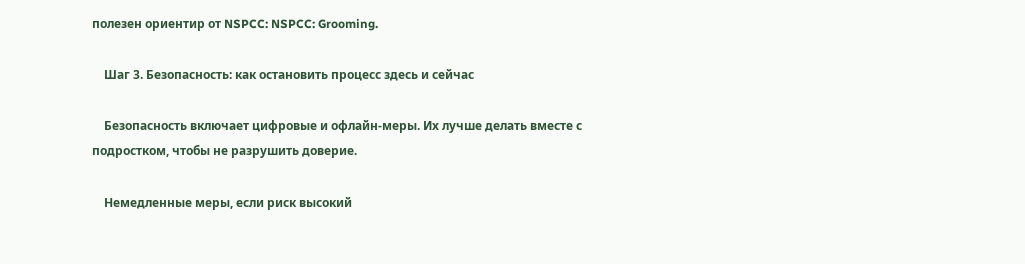полезен ориентир от NSPCC: NSPCC: Grooming.

    Шаг 3. Безопасность: как остановить процесс здесь и сейчас

    Безопасность включает цифровые и офлайн-меры. Их лучше делать вместе с подростком, чтобы не разрушить доверие.

    Немедленные меры, если риск высокий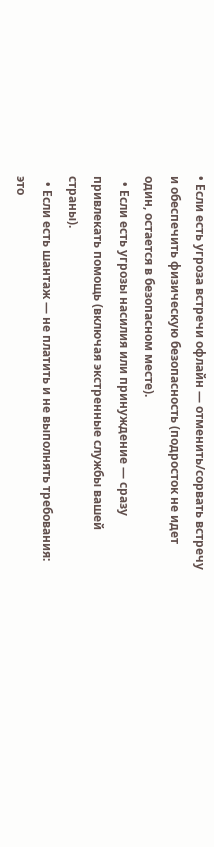• Если есть угроза встречи офлайн — отменить/сорвать встречу и обеспечить физическую безопасность (подросток не идет один, остается в безопасном месте).
  • Если есть угрозы насилия или принуждение — сразу привлекать помощь (включая экстренные службы вашей страны).
  • Если есть шантаж — не платить и не выполнять требования: это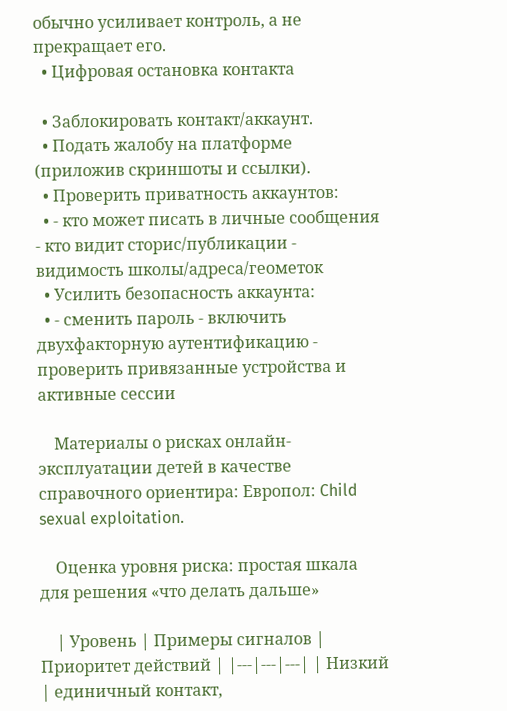обычно усиливает контроль, а не прекращает его.
  • Цифровая остановка контакта

  • Заблокировать контакт/аккаунт.
  • Подать жалобу на платформе (приложив скриншоты и ссылки).
  • Проверить приватность аккаунтов:
  • - кто может писать в личные сообщения - кто видит сторис/публикации - видимость школы/адреса/геометок
  • Усилить безопасность аккаунта:
  • - сменить пароль - включить двухфакторную аутентификацию - проверить привязанные устройства и активные сессии

    Материалы о рисках онлайн-эксплуатации детей в качестве справочного ориентира: Европол: Child sexual exploitation.

    Оценка уровня риска: простая шкала для решения «что делать дальше»

    | Уровень | Примеры сигналов | Приоритет действий | |---|---|---| | Низкий | единичный контакт,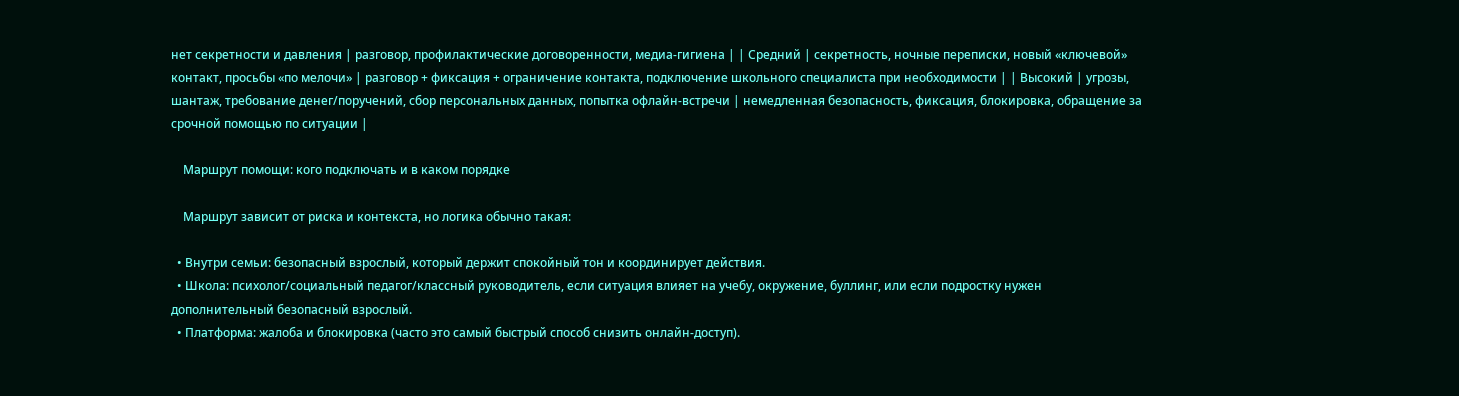нет секретности и давления | разговор, профилактические договоренности, медиа-гигиена | | Средний | секретность, ночные переписки, новый «ключевой» контакт, просьбы «по мелочи» | разговор + фиксация + ограничение контакта, подключение школьного специалиста при необходимости | | Высокий | угрозы, шантаж, требование денег/поручений, сбор персональных данных, попытка офлайн-встречи | немедленная безопасность, фиксация, блокировка, обращение за срочной помощью по ситуации |

    Маршрут помощи: кого подключать и в каком порядке

    Маршрут зависит от риска и контекста, но логика обычно такая:

  • Внутри семьи: безопасный взрослый, который держит спокойный тон и координирует действия.
  • Школа: психолог/социальный педагог/классный руководитель, если ситуация влияет на учебу, окружение, буллинг, или если подростку нужен дополнительный безопасный взрослый.
  • Платформа: жалоба и блокировка (часто это самый быстрый способ снизить онлайн-доступ).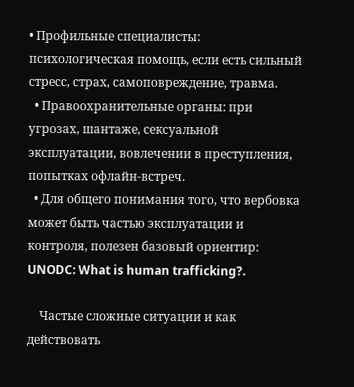• Профильные специалисты: психологическая помощь, если есть сильный стресс, страх, самоповреждение, травма.
  • Правоохранительные органы: при угрозах, шантаже, сексуальной эксплуатации, вовлечении в преступления, попытках офлайн-встреч.
  • Для общего понимания того, что вербовка может быть частью эксплуатации и контроля, полезен базовый ориентир: UNODC: What is human trafficking?.

    Частые сложные ситуации и как действовать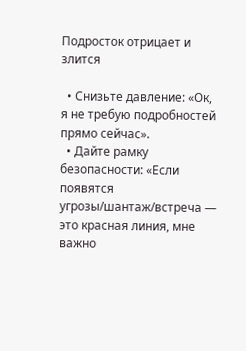Подросток отрицает и злится

  • Снизьте давление: «Ок, я не требую подробностей прямо сейчас».
  • Дайте рамку безопасности: «Если появятся угрозы/шантаж/встреча — это красная линия, мне важно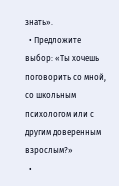знать».
  • Предложите выбор: «Ты хочешь поговорить со мной, со школьным психологом или с другим доверенным взрослым?»
  •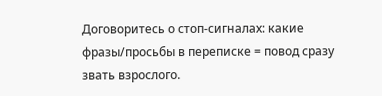Договоритесь о стоп-сигналах: какие фразы/просьбы в переписке = повод сразу звать взрослого.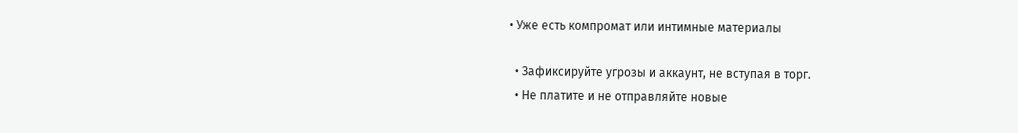• Уже есть компромат или интимные материалы

  • Зафиксируйте угрозы и аккаунт, не вступая в торг.
  • Не платите и не отправляйте новые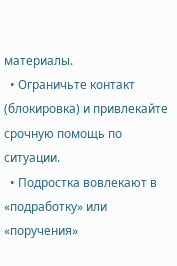материалы.
  • Ограничьте контакт (блокировка) и привлекайте срочную помощь по ситуации.
  • Подростка вовлекают в «подработку» или «поручения»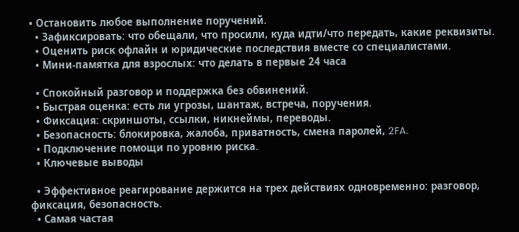• Остановить любое выполнение поручений.
  • Зафиксировать: что обещали, что просили, куда идти/что передать, какие реквизиты.
  • Оценить риск офлайн и юридические последствия вместе со специалистами.
  • Мини-памятка для взрослых: что делать в первые 24 часа

  • Спокойный разговор и поддержка без обвинений.
  • Быстрая оценка: есть ли угрозы, шантаж, встреча, поручения.
  • Фиксация: скриншоты, ссылки, никнеймы, переводы.
  • Безопасность: блокировка, жалоба, приватность, смена паролей, 2FA.
  • Подключение помощи по уровню риска.
  • Ключевые выводы

  • Эффективное реагирование держится на трех действиях одновременно: разговор, фиксация, безопасность.
  • Самая частая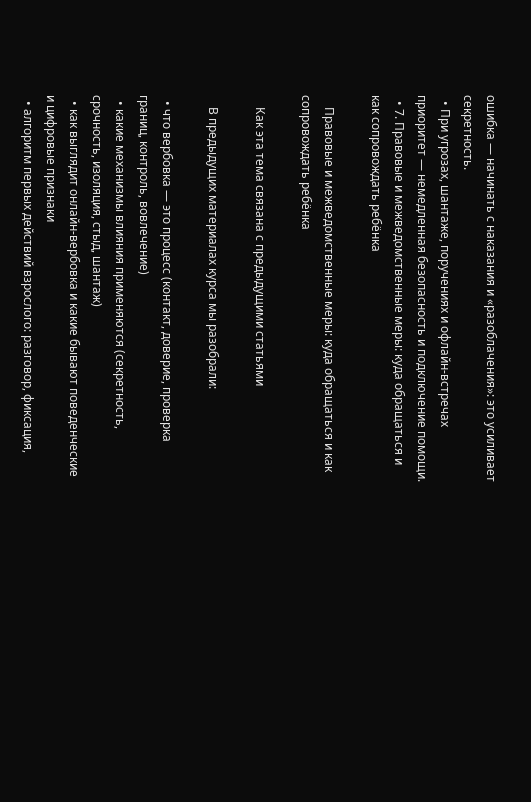ошибка — начинать с наказания и «разоблачения»: это усиливает секретность.
  • При угрозах, шантаже, поручениях и офлайн-встречах приоритет — немедленная безопасность и подключение помощи.
  • 7. Правовые и межведомственные меры: куда обращаться и как сопровождать ребёнка

    Правовые и межведомственные меры: куда обращаться и как сопровождать ребёнка

    Как эта тема связана с предыдущими статьями

    В предыдущих материалах курса мы разобрали:

  • что вербовка — это процесс (контакт, доверие, проверка границ, контроль, вовлечение)
  • какие механизмы влияния применяются (секретность, срочность, изоляция, стыд, шантаж)
  • как выглядит онлайн-вербовка и какие бывают поведенческие и цифровые признаки
  • алгоритм первых действий взрослого: разговор, фиксация,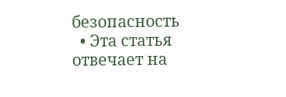безопасность
  • Эта статья отвечает на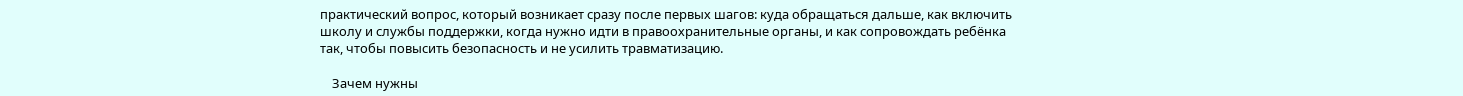практический вопрос, который возникает сразу после первых шагов: куда обращаться дальше, как включить школу и службы поддержки, когда нужно идти в правоохранительные органы, и как сопровождать ребёнка так, чтобы повысить безопасность и не усилить травматизацию.

    Зачем нужны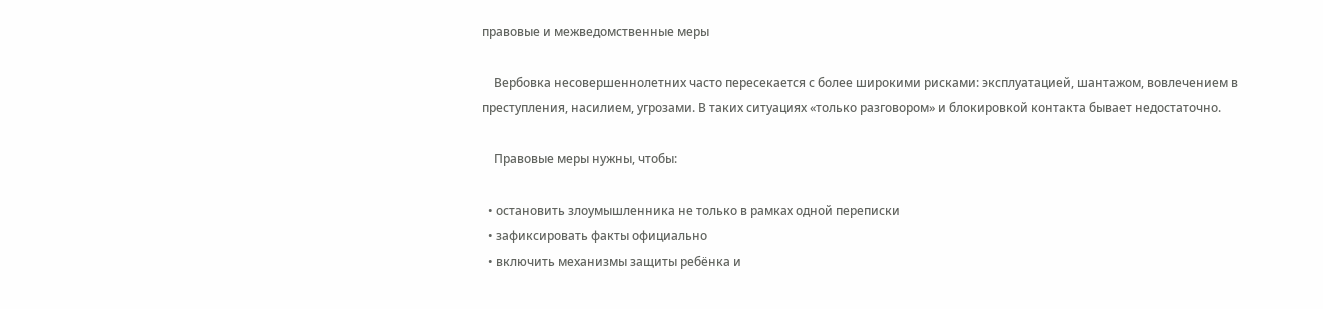правовые и межведомственные меры

    Вербовка несовершеннолетних часто пересекается с более широкими рисками: эксплуатацией, шантажом, вовлечением в преступления, насилием, угрозами. В таких ситуациях «только разговором» и блокировкой контакта бывает недостаточно.

    Правовые меры нужны, чтобы:

  • остановить злоумышленника не только в рамках одной переписки
  • зафиксировать факты официально
  • включить механизмы защиты ребёнка и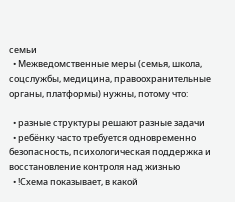семьи
  • Межведомственные меры (семья, школа, соцслужбы, медицина, правоохранительные органы, платформы) нужны, потому что:

  • разные структуры решают разные задачи
  • ребёнку часто требуется одновременно безопасность, психологическая поддержка и восстановление контроля над жизнью
  • !Схема показывает, в какой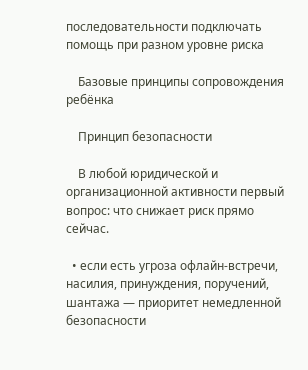последовательности подключать помощь при разном уровне риска

    Базовые принципы сопровождения ребёнка

    Принцип безопасности

    В любой юридической и организационной активности первый вопрос: что снижает риск прямо сейчас.

  • если есть угроза офлайн-встречи, насилия, принуждения, поручений, шантажа — приоритет немедленной безопасности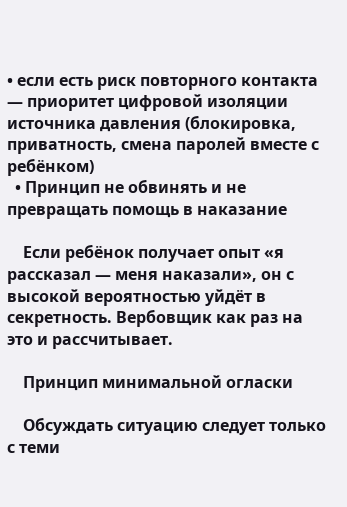• если есть риск повторного контакта — приоритет цифровой изоляции источника давления (блокировка, приватность, смена паролей вместе с ребёнком)
  • Принцип не обвинять и не превращать помощь в наказание

    Если ребёнок получает опыт «я рассказал — меня наказали», он с высокой вероятностью уйдёт в секретность. Вербовщик как раз на это и рассчитывает.

    Принцип минимальной огласки

    Обсуждать ситуацию следует только с теми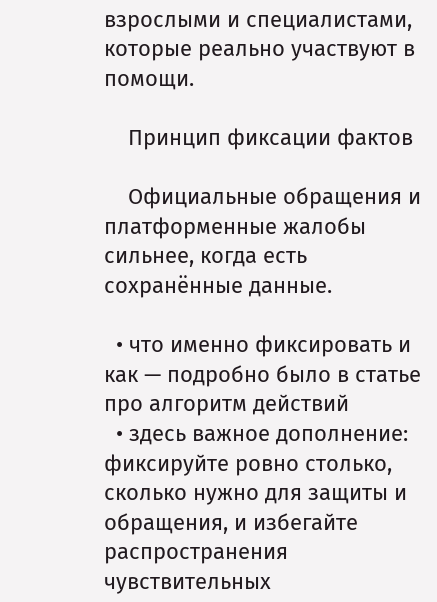взрослыми и специалистами, которые реально участвуют в помощи.

    Принцип фиксации фактов

    Официальные обращения и платформенные жалобы сильнее, когда есть сохранённые данные.

  • что именно фиксировать и как — подробно было в статье про алгоритм действий
  • здесь важное дополнение: фиксируйте ровно столько, сколько нужно для защиты и обращения, и избегайте распространения чувствительных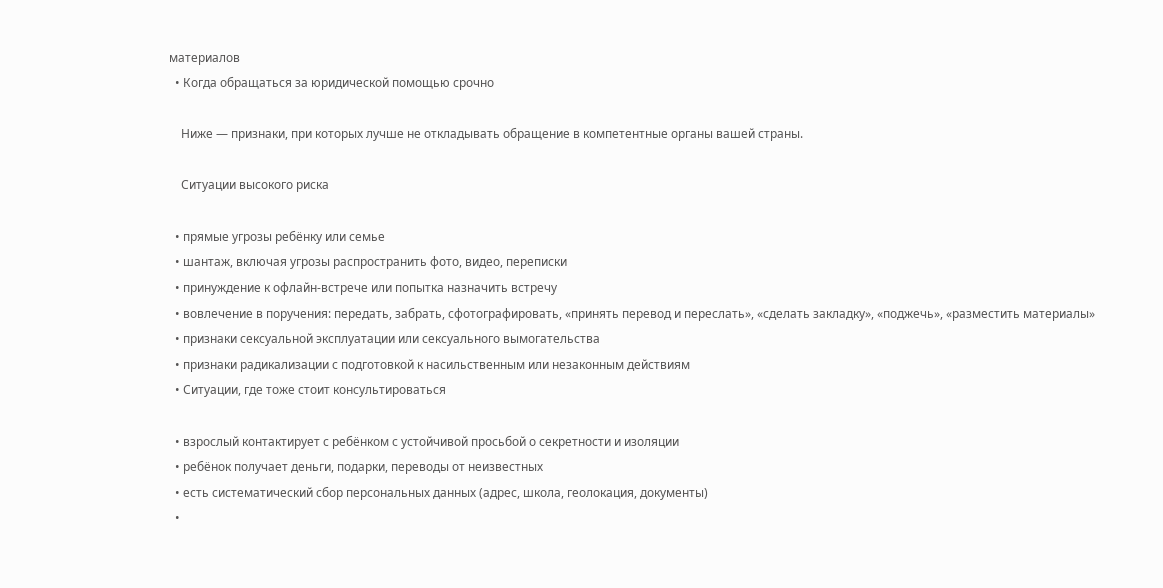материалов
  • Когда обращаться за юридической помощью срочно

    Ниже — признаки, при которых лучше не откладывать обращение в компетентные органы вашей страны.

    Ситуации высокого риска

  • прямые угрозы ребёнку или семье
  • шантаж, включая угрозы распространить фото, видео, переписки
  • принуждение к офлайн-встрече или попытка назначить встречу
  • вовлечение в поручения: передать, забрать, сфотографировать, «принять перевод и переслать», «сделать закладку», «поджечь», «разместить материалы»
  • признаки сексуальной эксплуатации или сексуального вымогательства
  • признаки радикализации с подготовкой к насильственным или незаконным действиям
  • Ситуации, где тоже стоит консультироваться

  • взрослый контактирует с ребёнком с устойчивой просьбой о секретности и изоляции
  • ребёнок получает деньги, подарки, переводы от неизвестных
  • есть систематический сбор персональных данных (адрес, школа, геолокация, документы)
  •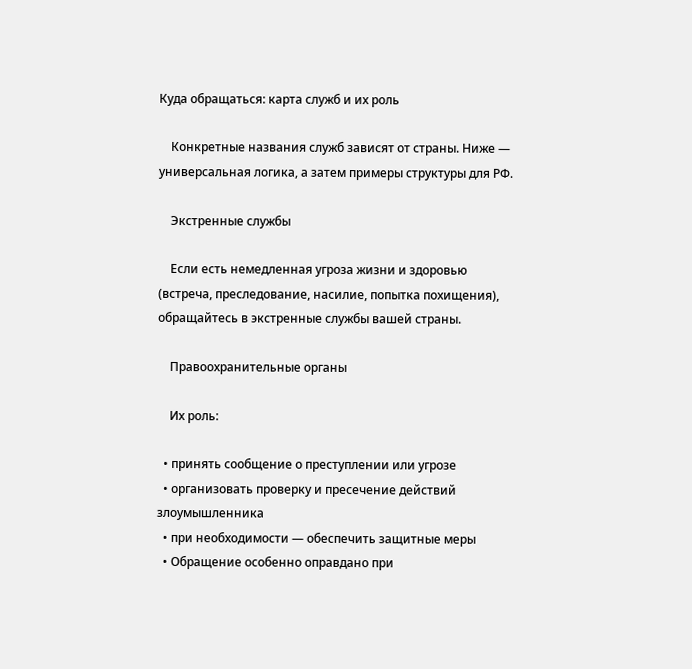Куда обращаться: карта служб и их роль

    Конкретные названия служб зависят от страны. Ниже — универсальная логика, а затем примеры структуры для РФ.

    Экстренные службы

    Если есть немедленная угроза жизни и здоровью (встреча, преследование, насилие, попытка похищения), обращайтесь в экстренные службы вашей страны.

    Правоохранительные органы

    Их роль:

  • принять сообщение о преступлении или угрозе
  • организовать проверку и пресечение действий злоумышленника
  • при необходимости — обеспечить защитные меры
  • Обращение особенно оправдано при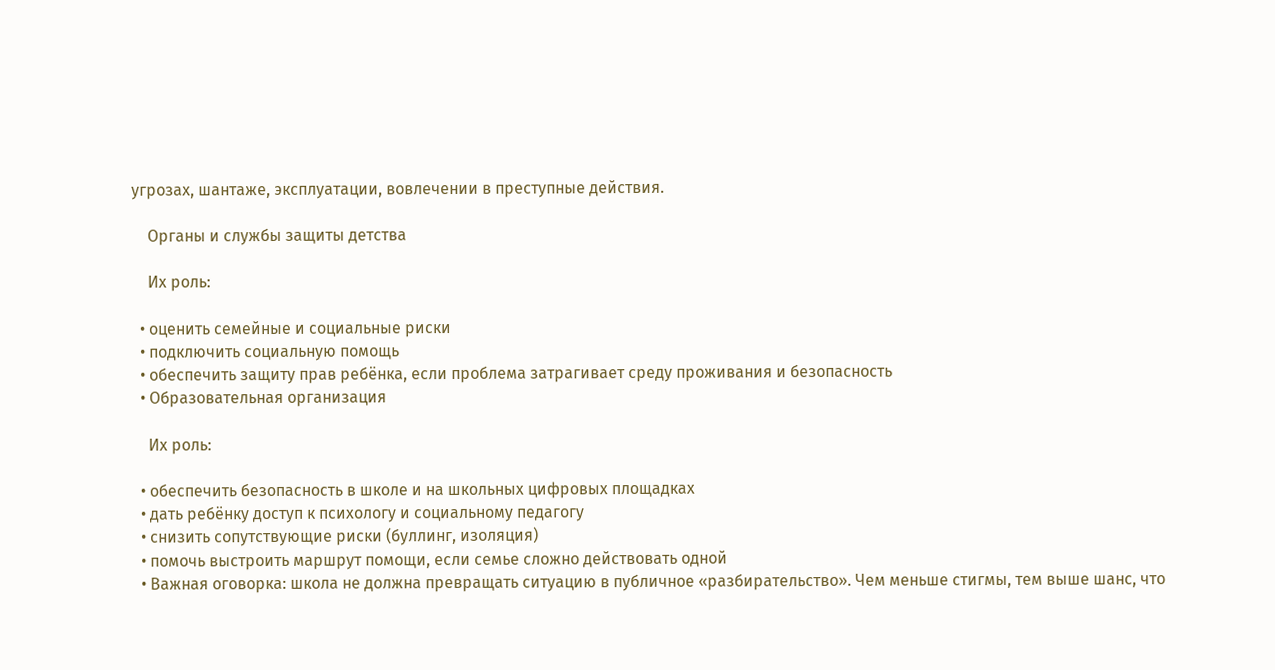угрозах, шантаже, эксплуатации, вовлечении в преступные действия.

    Органы и службы защиты детства

    Их роль:

  • оценить семейные и социальные риски
  • подключить социальную помощь
  • обеспечить защиту прав ребёнка, если проблема затрагивает среду проживания и безопасность
  • Образовательная организация

    Их роль:

  • обеспечить безопасность в школе и на школьных цифровых площадках
  • дать ребёнку доступ к психологу и социальному педагогу
  • снизить сопутствующие риски (буллинг, изоляция)
  • помочь выстроить маршрут помощи, если семье сложно действовать одной
  • Важная оговорка: школа не должна превращать ситуацию в публичное «разбирательство». Чем меньше стигмы, тем выше шанс, что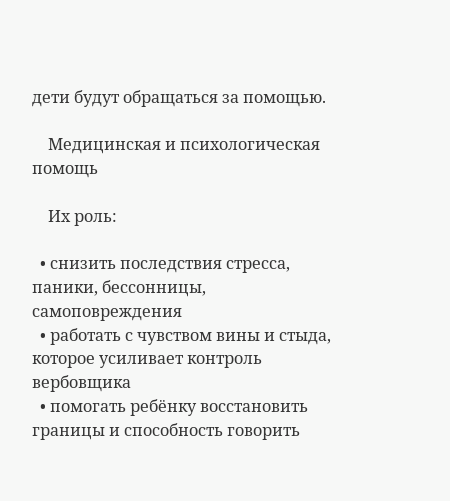дети будут обращаться за помощью.

    Медицинская и психологическая помощь

    Их роль:

  • снизить последствия стресса, паники, бессонницы, самоповреждения
  • работать с чувством вины и стыда, которое усиливает контроль вербовщика
  • помогать ребёнку восстановить границы и способность говорить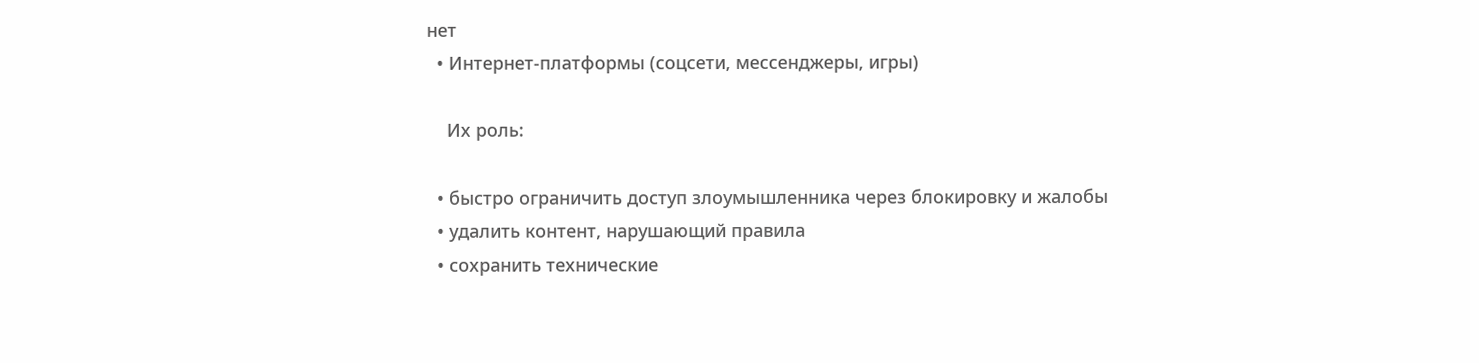нет
  • Интернет-платформы (соцсети, мессенджеры, игры)

    Их роль:

  • быстро ограничить доступ злоумышленника через блокировку и жалобы
  • удалить контент, нарушающий правила
  • сохранить технические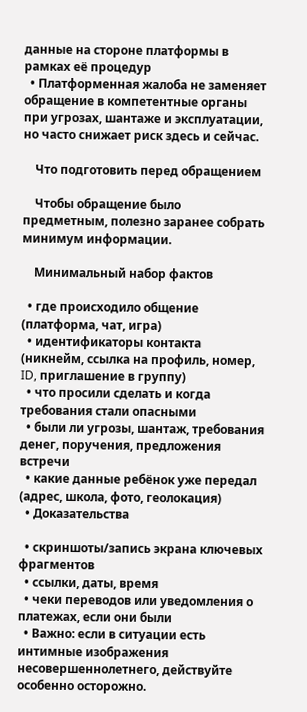данные на стороне платформы в рамках её процедур
  • Платформенная жалоба не заменяет обращение в компетентные органы при угрозах, шантаже и эксплуатации, но часто снижает риск здесь и сейчас.

    Что подготовить перед обращением

    Чтобы обращение было предметным, полезно заранее собрать минимум информации.

    Минимальный набор фактов

  • где происходило общение (платформа, чат, игра)
  • идентификаторы контакта (никнейм, ссылка на профиль, номер, ID, приглашение в группу)
  • что просили сделать и когда требования стали опасными
  • были ли угрозы, шантаж, требования денег, поручения, предложения встречи
  • какие данные ребёнок уже передал (адрес, школа, фото, геолокация)
  • Доказательства

  • скриншоты/запись экрана ключевых фрагментов
  • ссылки, даты, время
  • чеки переводов или уведомления о платежах, если они были
  • Важно: если в ситуации есть интимные изображения несовершеннолетнего, действуйте особенно осторожно.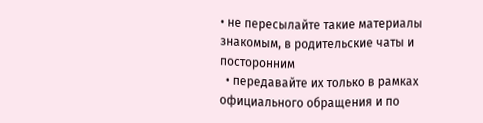• не пересылайте такие материалы знакомым, в родительские чаты и посторонним
  • передавайте их только в рамках официального обращения и по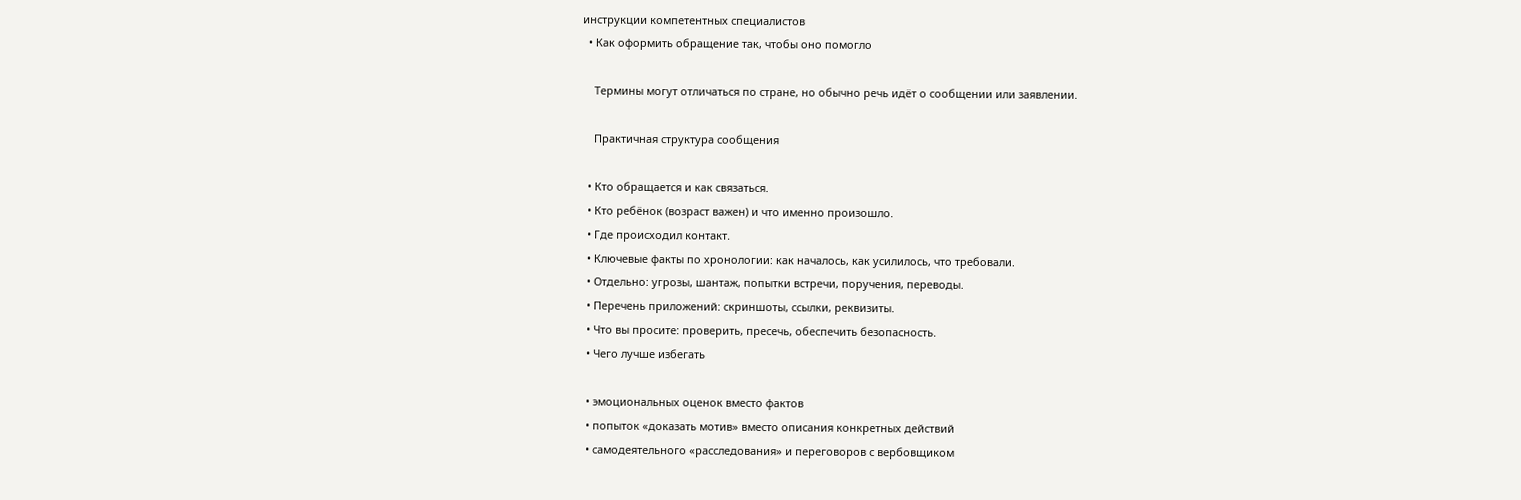инструкции компетентных специалистов
  • Как оформить обращение так, чтобы оно помогло

    Термины могут отличаться по стране, но обычно речь идёт о сообщении или заявлении.

    Практичная структура сообщения

  • Кто обращается и как связаться.
  • Кто ребёнок (возраст важен) и что именно произошло.
  • Где происходил контакт.
  • Ключевые факты по хронологии: как началось, как усилилось, что требовали.
  • Отдельно: угрозы, шантаж, попытки встречи, поручения, переводы.
  • Перечень приложений: скриншоты, ссылки, реквизиты.
  • Что вы просите: проверить, пресечь, обеспечить безопасность.
  • Чего лучше избегать

  • эмоциональных оценок вместо фактов
  • попыток «доказать мотив» вместо описания конкретных действий
  • самодеятельного «расследования» и переговоров с вербовщиком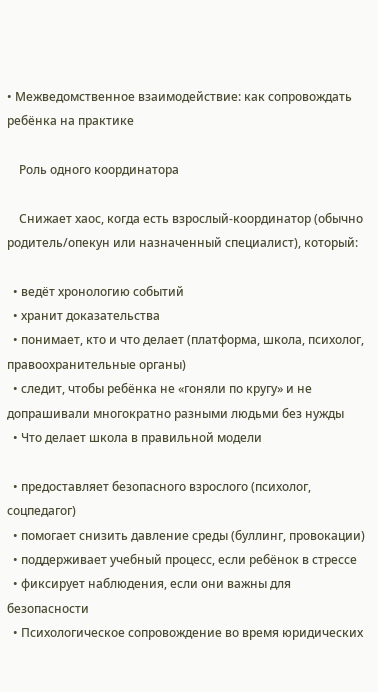• Межведомственное взаимодействие: как сопровождать ребёнка на практике

    Роль одного координатора

    Снижает хаос, когда есть взрослый-координатор (обычно родитель/опекун или назначенный специалист), который:

  • ведёт хронологию событий
  • хранит доказательства
  • понимает, кто и что делает (платформа, школа, психолог, правоохранительные органы)
  • следит, чтобы ребёнка не «гоняли по кругу» и не допрашивали многократно разными людьми без нужды
  • Что делает школа в правильной модели

  • предоставляет безопасного взрослого (психолог, соцпедагог)
  • помогает снизить давление среды (буллинг, провокации)
  • поддерживает учебный процесс, если ребёнок в стрессе
  • фиксирует наблюдения, если они важны для безопасности
  • Психологическое сопровождение во время юридических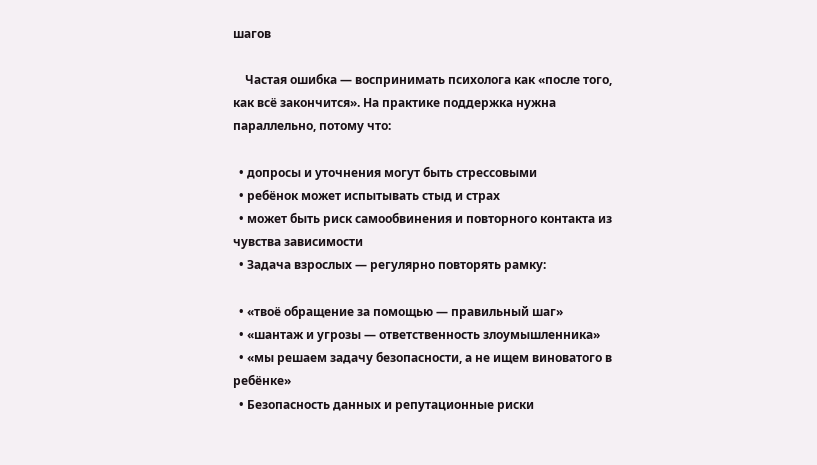шагов

    Частая ошибка — воспринимать психолога как «после того, как всё закончится». На практике поддержка нужна параллельно, потому что:

  • допросы и уточнения могут быть стрессовыми
  • ребёнок может испытывать стыд и страх
  • может быть риск самообвинения и повторного контакта из чувства зависимости
  • Задача взрослых — регулярно повторять рамку:

  • «твоё обращение за помощью — правильный шаг»
  • «шантаж и угрозы — ответственность злоумышленника»
  • «мы решаем задачу безопасности, а не ищем виноватого в ребёнке»
  • Безопасность данных и репутационные риски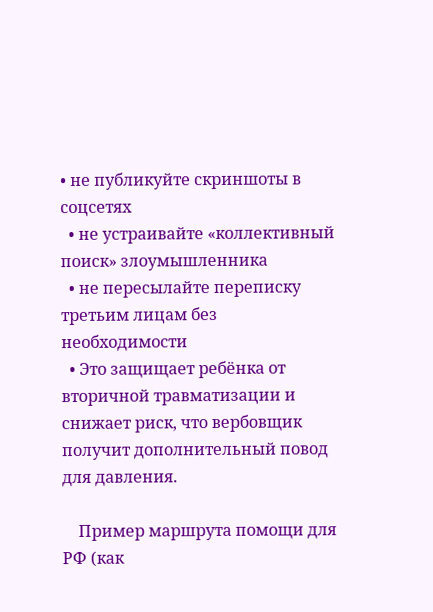• не публикуйте скриншоты в соцсетях
  • не устраивайте «коллективный поиск» злоумышленника
  • не пересылайте переписку третьим лицам без необходимости
  • Это защищает ребёнка от вторичной травматизации и снижает риск, что вербовщик получит дополнительный повод для давления.

    Пример маршрута помощи для РФ (как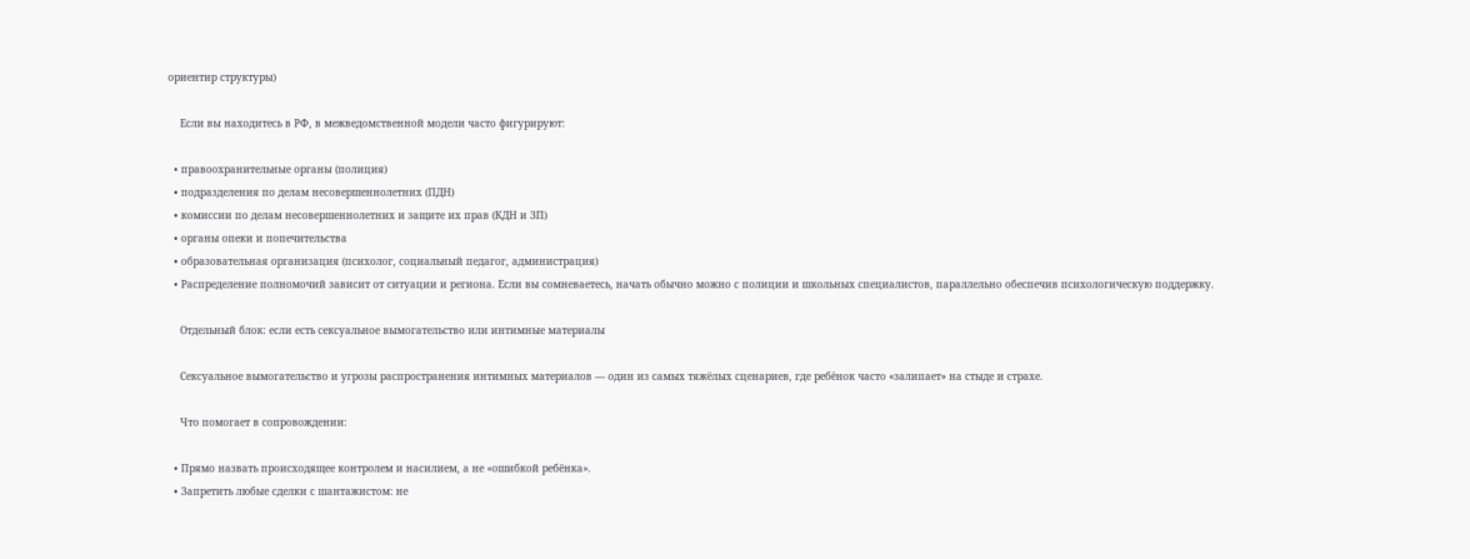ориентир структуры)

    Если вы находитесь в РФ, в межведомственной модели часто фигурируют:

  • правоохранительные органы (полиция)
  • подразделения по делам несовершеннолетних (ПДН)
  • комиссии по делам несовершеннолетних и защите их прав (КДН и ЗП)
  • органы опеки и попечительства
  • образовательная организация (психолог, социальный педагог, администрация)
  • Распределение полномочий зависит от ситуации и региона. Если вы сомневаетесь, начать обычно можно с полиции и школьных специалистов, параллельно обеспечив психологическую поддержку.

    Отдельный блок: если есть сексуальное вымогательство или интимные материалы

    Сексуальное вымогательство и угрозы распространения интимных материалов — один из самых тяжёлых сценариев, где ребёнок часто «залипает» на стыде и страхе.

    Что помогает в сопровождении:

  • Прямо назвать происходящее контролем и насилием, а не «ошибкой ребёнка».
  • Запретить любые сделки с шантажистом: не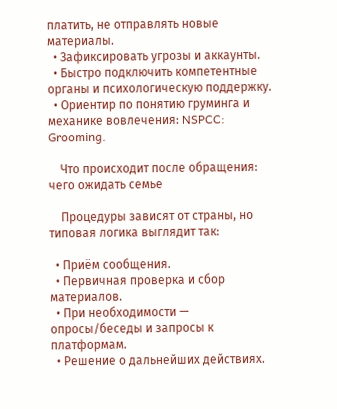платить, не отправлять новые материалы.
  • Зафиксировать угрозы и аккаунты.
  • Быстро подключить компетентные органы и психологическую поддержку.
  • Ориентир по понятию груминга и механике вовлечения: NSPCC: Grooming.

    Что происходит после обращения: чего ожидать семье

    Процедуры зависят от страны, но типовая логика выглядит так:

  • Приём сообщения.
  • Первичная проверка и сбор материалов.
  • При необходимости — опросы/беседы и запросы к платформам.
  • Решение о дальнейших действиях.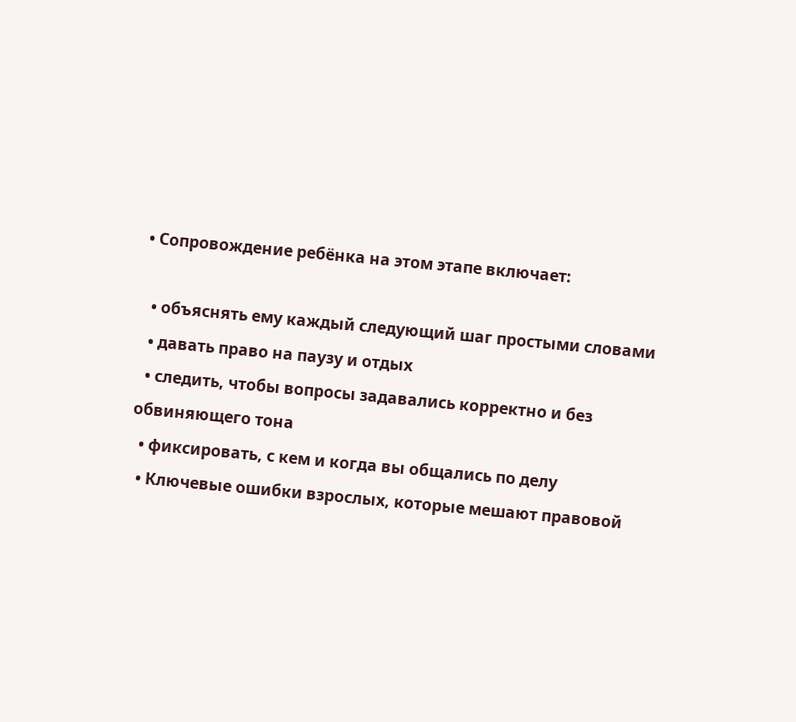• Сопровождение ребёнка на этом этапе включает:

  • объяснять ему каждый следующий шаг простыми словами
  • давать право на паузу и отдых
  • следить, чтобы вопросы задавались корректно и без обвиняющего тона
  • фиксировать, с кем и когда вы общались по делу
  • Ключевые ошибки взрослых, которые мешают правовой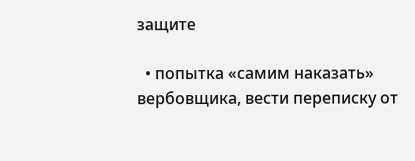защите

  • попытка «самим наказать» вербовщика, вести переписку от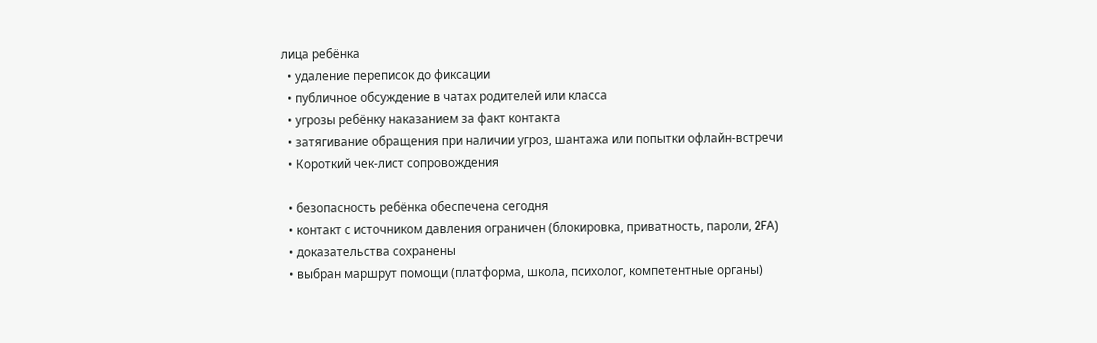лица ребёнка
  • удаление переписок до фиксации
  • публичное обсуждение в чатах родителей или класса
  • угрозы ребёнку наказанием за факт контакта
  • затягивание обращения при наличии угроз, шантажа или попытки офлайн-встречи
  • Короткий чек-лист сопровождения

  • безопасность ребёнка обеспечена сегодня
  • контакт с источником давления ограничен (блокировка, приватность, пароли, 2FA)
  • доказательства сохранены
  • выбран маршрут помощи (платформа, школа, психолог, компетентные органы)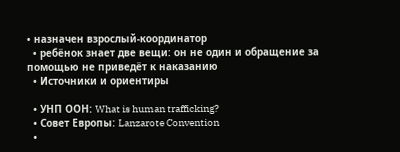• назначен взрослый-координатор
  • ребёнок знает две вещи: он не один и обращение за помощью не приведёт к наказанию
  • Источники и ориентиры

  • УНП ООН: What is human trafficking?
  • Совет Европы: Lanzarote Convention
  •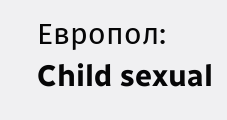Европол: Child sexual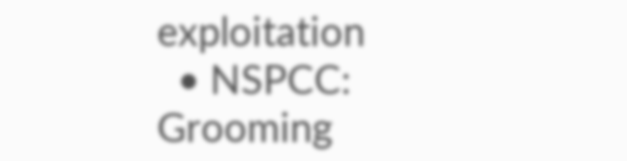exploitation
  • NSPCC: Grooming